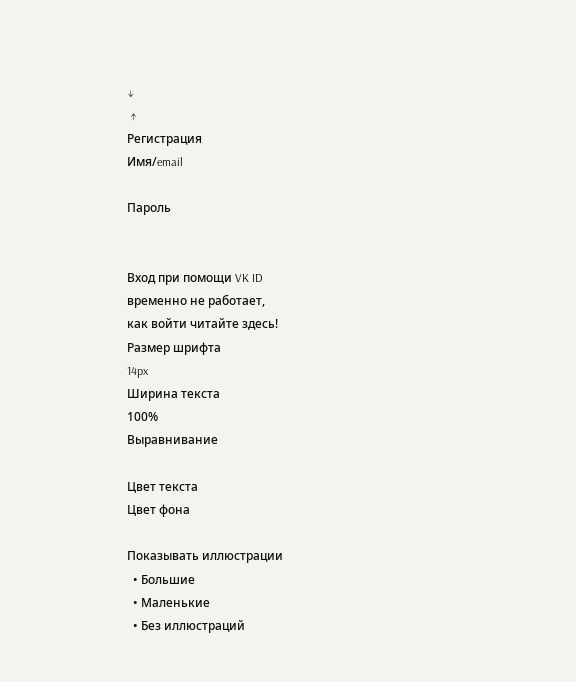↓
 ↑
Регистрация
Имя/email

Пароль


Вход при помощи VK ID
временно не работает,
как войти читайте здесь!
Размер шрифта
14px
Ширина текста
100%
Выравнивание

Цвет текста
Цвет фона

Показывать иллюстрации
  • Большие
  • Маленькие
  • Без иллюстраций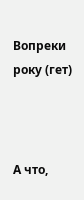Вопреки року (гет)



А что,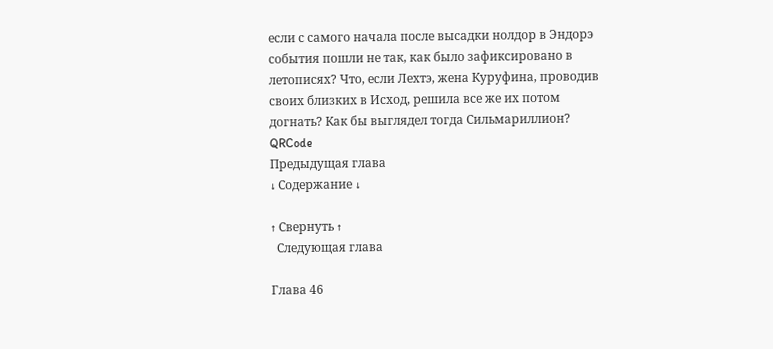если с самого начала после высадки нолдор в Эндорэ события пошли не так, как было зафиксировано в летописях? Что, если Лехтэ, жена Куруфина, проводив своих близких в Исход, решила все же их потом догнать? Как бы выглядел тогда Сильмариллион?
QRCode
Предыдущая глава
↓ Содержание ↓

↑ Свернуть ↑
  Следующая глава

Глава 46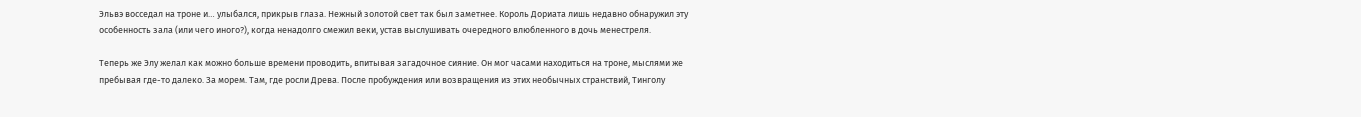Эльвэ восседал на троне и… улыбался, прикрыв глаза. Нежный золотой свет так был заметнее. Король Дориата лишь недавно обнаружил эту особенность зала (или чего иного?), когда ненадолго смежил веки, устав выслушивать очередного влюбленного в дочь менестреля.

Теперь же Элу желал как можно больше времени проводить, впитывая загадочное сияние. Он мог часами находиться на троне, мыслями же пребывая где-то далеко. За морем. Там, где росли Древа. После пробуждения или возвращения из этих необычных странствий, Тинголу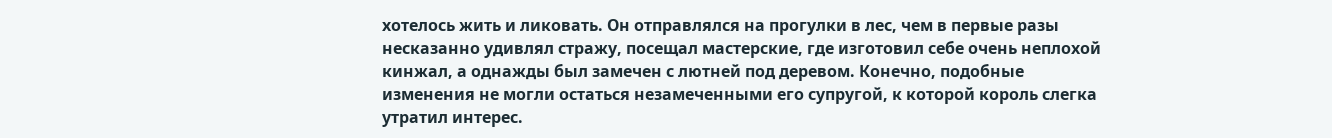хотелось жить и ликовать. Он отправлялся на прогулки в лес, чем в первые разы несказанно удивлял стражу, посещал мастерские, где изготовил себе очень неплохой кинжал, а однажды был замечен с лютней под деревом. Конечно, подобные изменения не могли остаться незамеченными его супругой, к которой король слегка утратил интерес.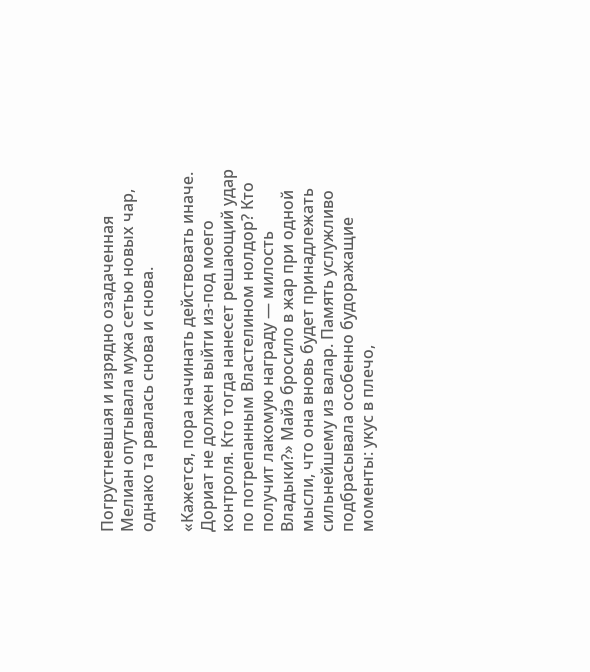Погрустневшая и изрядно озадаченная Мелиан опутывала мужа сетью новых чар, однако та рвалась снова и снова.

«Кажется, пора начинать действовать иначе. Дориат не должен выйти из-под моего контроля. Кто тогда нанесет решающий удар по потрепанным Властелином нолдор? Кто получит лакомую награду — милость Владыки?» Майэ бросило в жар при одной мысли, что она вновь будет принадлежать сильнейшему из валар. Память услужливо подбрасывала особенно будоражащие моменты: укус в плечо,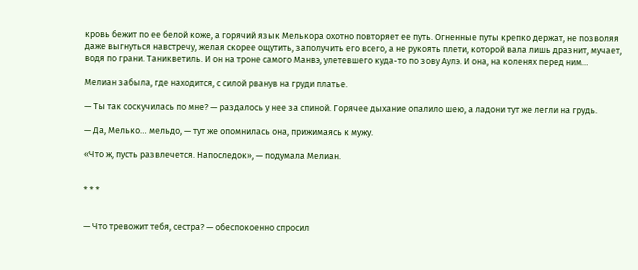кровь бежит по ее белой коже, а горячий язык Мелькора охотно повторяет ее путь. Огненные путы крепко держат, не позволяя даже выгнуться навстречу, желая скорее ощутить, заполучить его всего, а не рукоять плети, которой вала лишь дразнит, мучает, водя по грани. Таникветиль. И он на троне самого Манвэ, улетевшего куда-то по зову Аулэ. И она, на коленях перед ним…

Мелиан забыла, где находится, с силой рванув на груди платье.

— Ты так соскучилась по мне? — раздалось у нее за спиной. Горячее дыхание опалило шею, а ладони тут же легли на грудь.

— Да, Мелько… мельдо, — тут же опомнилась она, прижимаясь к мужу.

«Что ж, пусть развлечется. Напоследок», — подумала Мелиан.


* * *


— Что тревожит тебя, сестра? — обеспокоенно спросил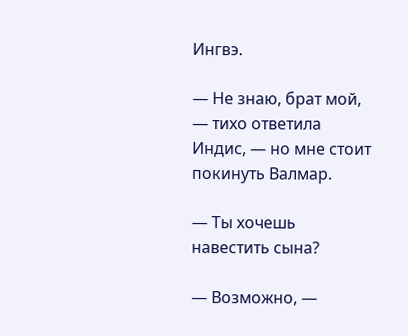Ингвэ.

— Не знаю, брат мой, — тихо ответила Индис, — но мне стоит покинуть Валмар.

— Ты хочешь навестить сына?

— Возможно, —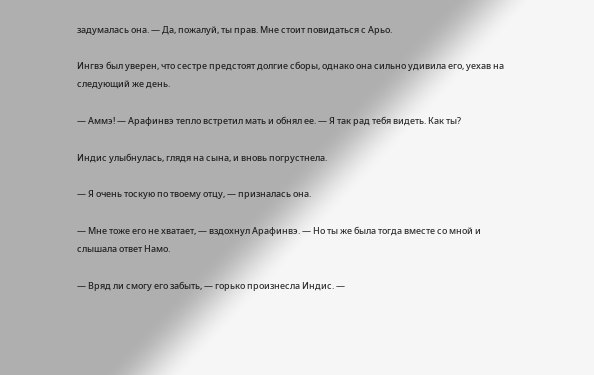задумалась она. — Да, пожалуй, ты прав. Мне стоит повидаться с Арьо.

Ингвэ был уверен, что сестре предстоят долгие сборы, однако она сильно удивила его, уехав на следующий же день.

— Аммэ! — Арафинвэ тепло встретил мать и обнял ее. — Я так рад тебя видеть. Как ты?

Индис улыбнулась, глядя на сына, и вновь погрустнела.

— Я очень тоскую по твоему отцу, — призналась она.

— Мне тоже его не хватает, — вздохнул Арафинвэ. — Но ты же была тогда вместе со мной и слышала ответ Намо.

— Вряд ли смогу его забыть, — горько произнесла Индис. —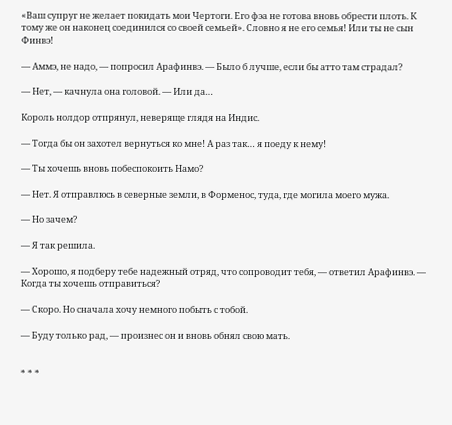«Ваш супруг не желает покидать мои Чертоги. Его фэа не готова вновь обрести плоть. К тому же он наконец соединился со своей семьей». Словно я не его семья! Или ты не сын Финвэ!

— Аммэ, не надо, — попросил Арафинвэ. — Было б лучше, если бы атто там страдал?

— Нет, — качнула она головой. — Или да…

Король нолдор отпрянул, неверяще глядя на Индис.

— Тогда бы он захотел вернуться ко мне! А раз так… я поеду к нему!

— Ты хочешь вновь побеспокоить Намо?

— Нет. Я отправлюсь в северные земли, в Форменос, туда, где могила моего мужа.

— Но зачем?

— Я так решила.

— Хорошо, я подберу тебе надежный отряд, что сопроводит тебя, — ответил Арафинвэ. — Когда ты хочешь отправиться?

— Скоро. Но сначала хочу немного побыть с тобой.

— Буду только рад, — произнес он и вновь обнял свою мать.


* * *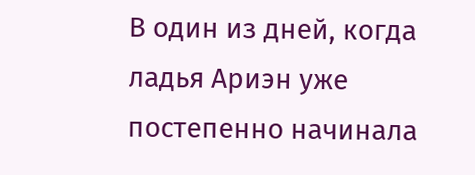В один из дней, когда ладья Ариэн уже постепенно начинала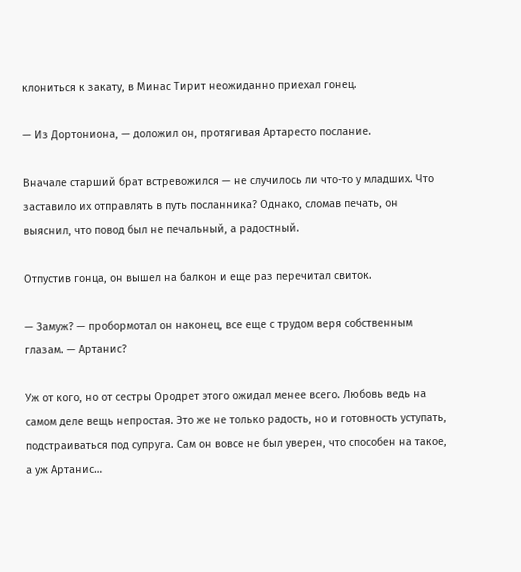клониться к закату, в Минас Тирит неожиданно приехал гонец.

— Из Дортониона, — доложил он, протягивая Артаресто послание.

Вначале старший брат встревожился — не случилось ли что-то у младших. Что заставило их отправлять в путь посланника? Однако, сломав печать, он выяснил, что повод был не печальный, а радостный.

Отпустив гонца, он вышел на балкон и еще раз перечитал свиток.

— Замуж? — пробормотал он наконец, все еще с трудом веря собственным глазам. — Артанис?

Уж от кого, но от сестры Ородрет этого ожидал менее всего. Любовь ведь на самом деле вещь непростая. Это же не только радость, но и готовность уступать, подстраиваться под супруга. Сам он вовсе не был уверен, что способен на такое, а уж Артанис…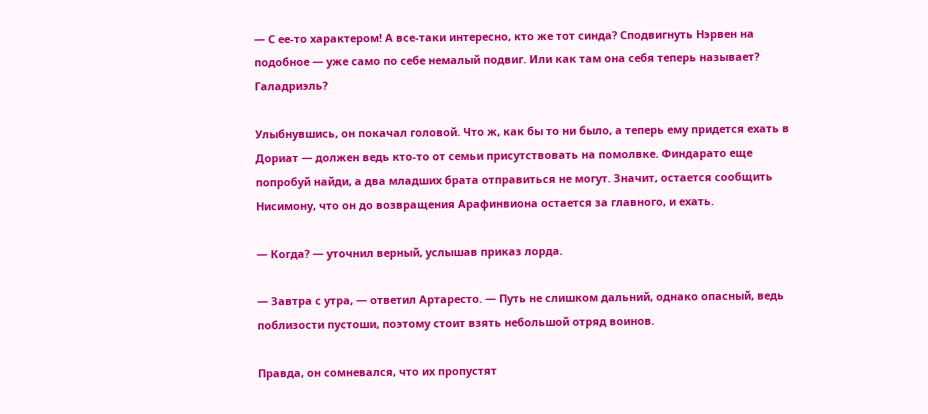— С ее-то характером! А все-таки интересно, кто же тот синда? Сподвигнуть Нэрвен на подобное — уже само по себе немалый подвиг. Или как там она себя теперь называет? Галадриэль?

Улыбнувшись, он покачал головой. Что ж, как бы то ни было, а теперь ему придется ехать в Дориат — должен ведь кто-то от семьи присутствовать на помолвке. Финдарато еще попробуй найди, а два младших брата отправиться не могут. Значит, остается сообщить Нисимону, что он до возвращения Арафинвиона остается за главного, и ехать.

— Когда? — уточнил верный, услышав приказ лорда.

— Завтра с утра, — ответил Артаресто. — Путь не слишком дальний, однако опасный, ведь поблизости пустоши, поэтому стоит взять небольшой отряд воинов.

Правда, он сомневался, что их пропустят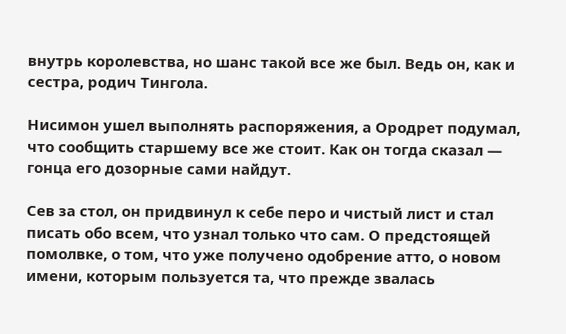внутрь королевства, но шанс такой все же был. Ведь он, как и сестра, родич Тингола.

Нисимон ушел выполнять распоряжения, а Ородрет подумал, что сообщить старшему все же стоит. Как он тогда сказал — гонца его дозорные сами найдут.

Сев за стол, он придвинул к себе перо и чистый лист и стал писать обо всем, что узнал только что сам. О предстоящей помолвке, о том, что уже получено одобрение атто, о новом имени, которым пользуется та, что прежде звалась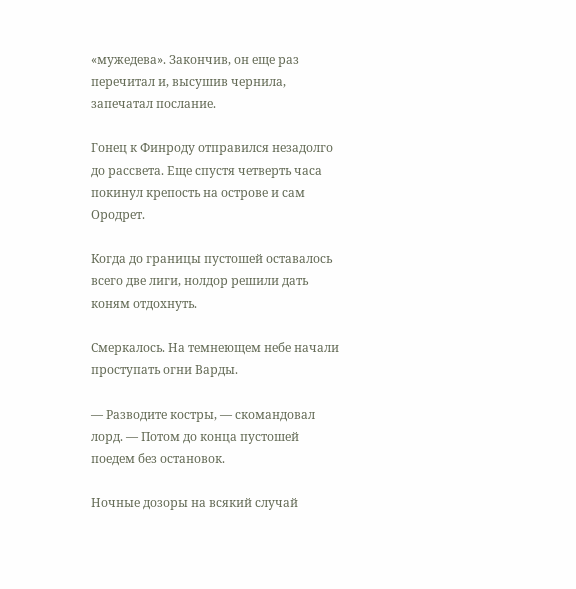«мужедева». Закончив, он еще раз перечитал и, высушив чернила, запечатал послание.

Гонец к Финроду отправился незадолго до рассвета. Еще спустя четверть часа покинул крепость на острове и сам Ородрет.

Когда до границы пустошей оставалось всего две лиги, нолдор решили дать коням отдохнуть.

Смеркалось. На темнеющем небе начали проступать огни Варды.

— Разводите костры, — скомандовал лорд. — Потом до конца пустошей поедем без остановок.

Ночные дозоры на всякий случай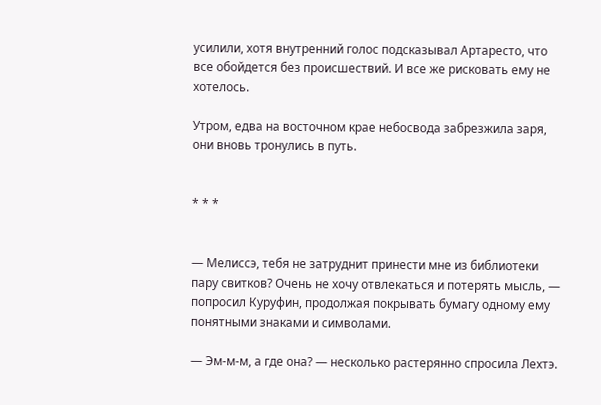усилили, хотя внутренний голос подсказывал Артаресто, что все обойдется без происшествий. И все же рисковать ему не хотелось.

Утром, едва на восточном крае небосвода забрезжила заря, они вновь тронулись в путь.


* * *


— Мелиссэ, тебя не затруднит принести мне из библиотеки пару свитков? Очень не хочу отвлекаться и потерять мысль, — попросил Куруфин, продолжая покрывать бумагу одному ему понятными знаками и символами.

— Эм-м-м, а где она? — несколько растерянно спросила Лехтэ.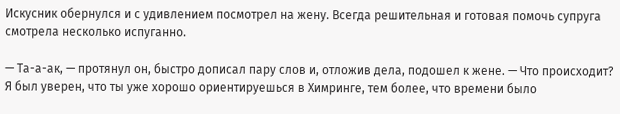Искусник обернулся и с удивлением посмотрел на жену. Всегда решительная и готовая помочь супруга смотрела несколько испуганно.

— Та-а-ак, — протянул он, быстро дописал пару слов и, отложив дела, подошел к жене. — Что происходит? Я был уверен, что ты уже хорошо ориентируешься в Химринге, тем более, что времени было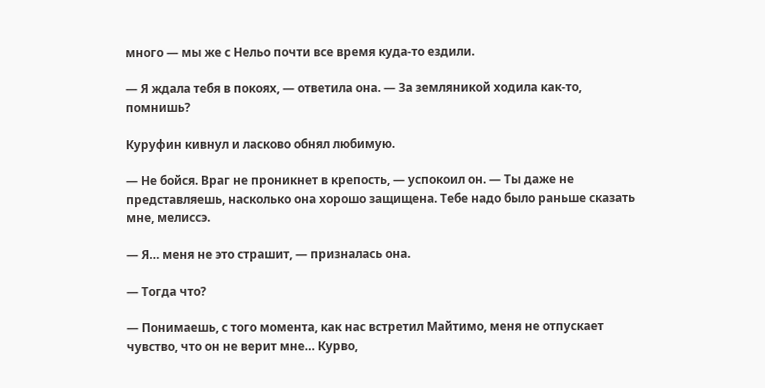много — мы же с Нельо почти все время куда-то ездили.

— Я ждала тебя в покоях, — ответила она. — За земляникой ходила как-то, помнишь?

Куруфин кивнул и ласково обнял любимую.

— Не бойся. Враг не проникнет в крепость, — успокоил он. — Ты даже не представляешь, насколько она хорошо защищена. Тебе надо было раньше сказать мне, мелиссэ.

— Я… меня не это страшит, — призналась она.

— Тогда что?

— Понимаешь, с того момента, как нас встретил Майтимо, меня не отпускает чувство, что он не верит мне… Курво,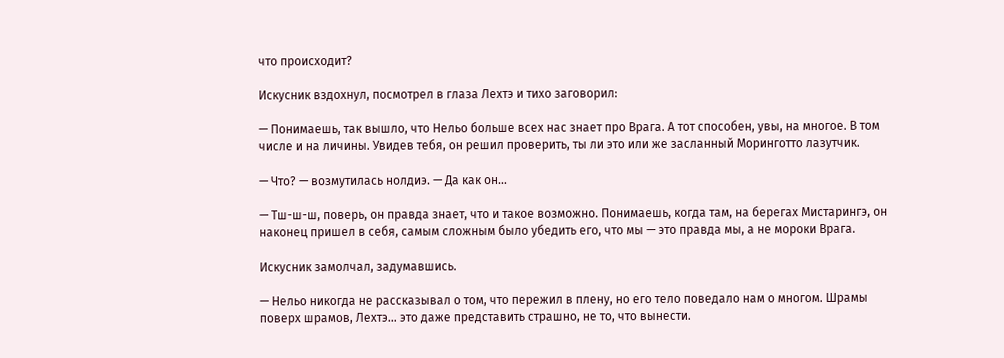что происходит?

Искусник вздохнул, посмотрел в глаза Лехтэ и тихо заговорил:

— Понимаешь, так вышло, что Нельо больше всех нас знает про Врага. А тот способен, увы, на многое. В том числе и на личины. Увидев тебя, он решил проверить, ты ли это или же засланный Моринготто лазутчик.

— Что? — возмутилась нолдиэ. — Да как он…

— Тш-ш-ш, поверь, он правда знает, что и такое возможно. Понимаешь, когда там, на берегах Мистарингэ, он наконец пришел в себя, самым сложным было убедить его, что мы — это правда мы, а не мороки Врага.

Искусник замолчал, задумавшись.

— Нельо никогда не рассказывал о том, что пережил в плену, но его тело поведало нам о многом. Шрамы поверх шрамов, Лехтэ… это даже представить страшно, не то, что вынести.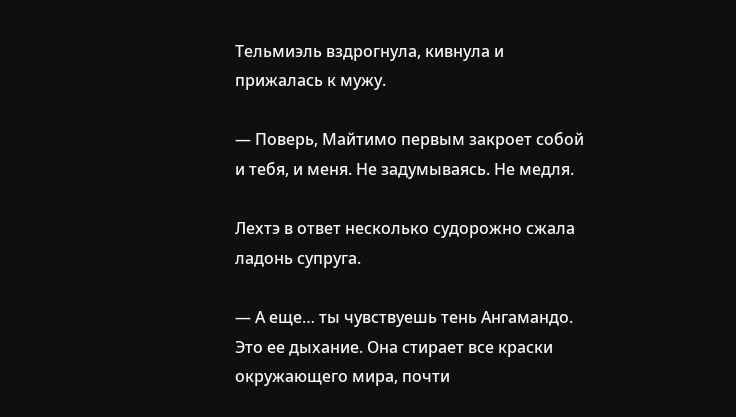Тельмиэль вздрогнула, кивнула и прижалась к мужу.

— Поверь, Майтимо первым закроет собой и тебя, и меня. Не задумываясь. Не медля.

Лехтэ в ответ несколько судорожно сжала ладонь супруга.

— А еще… ты чувствуешь тень Ангамандо. Это ее дыхание. Она стирает все краски окружающего мира, почти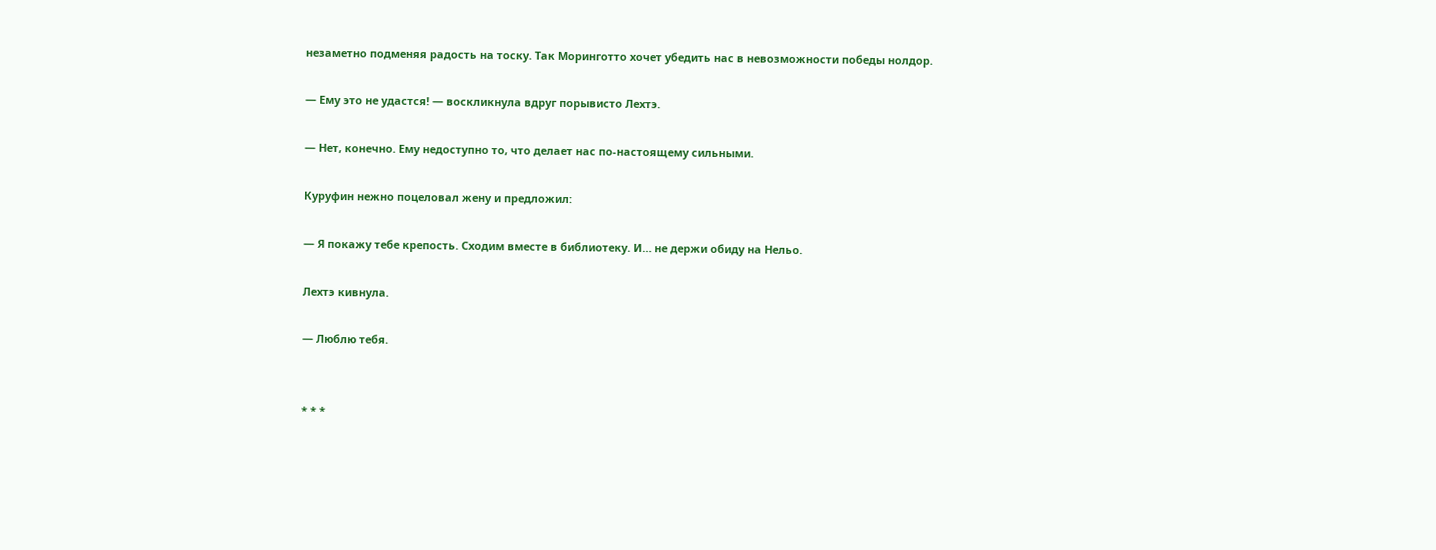незаметно подменяя радость на тоску. Так Моринготто хочет убедить нас в невозможности победы нолдор.

— Ему это не удастся! — воскликнула вдруг порывисто Лехтэ.

— Нет, конечно. Ему недоступно то, что делает нас по-настоящему сильными.

Куруфин нежно поцеловал жену и предложил:

— Я покажу тебе крепость. Сходим вместе в библиотеку. И… не держи обиду на Нельо.

Лехтэ кивнула.

— Люблю тебя.


* * *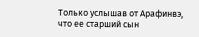Только услышав от Арафинвэ, что ее старший сын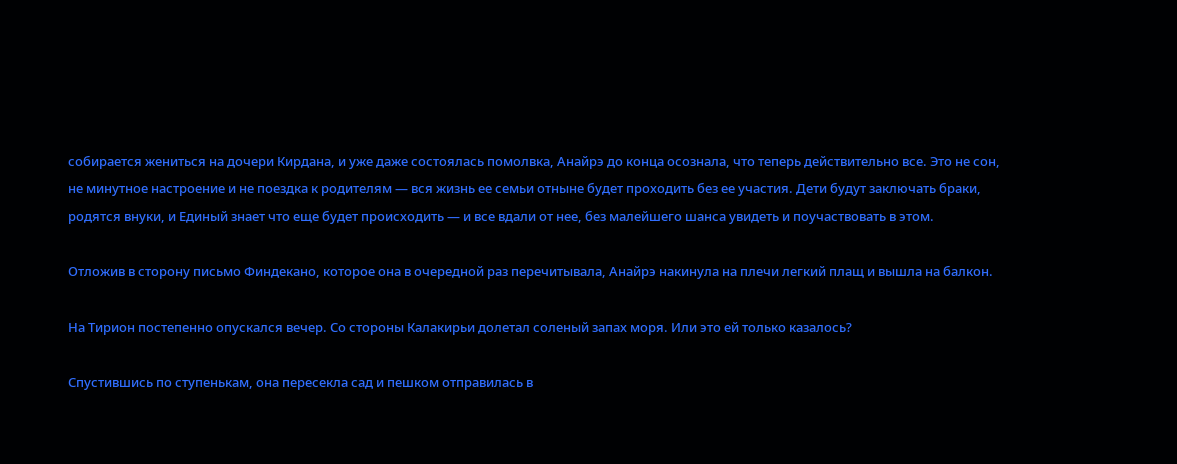собирается жениться на дочери Кирдана, и уже даже состоялась помолвка, Анайрэ до конца осознала, что теперь действительно все. Это не сон, не минутное настроение и не поездка к родителям — вся жизнь ее семьи отныне будет проходить без ее участия. Дети будут заключать браки, родятся внуки, и Единый знает что еще будет происходить — и все вдали от нее, без малейшего шанса увидеть и поучаствовать в этом.

Отложив в сторону письмо Финдекано, которое она в очередной раз перечитывала, Анайрэ накинула на плечи легкий плащ и вышла на балкон.

На Тирион постепенно опускался вечер. Со стороны Калакирьи долетал соленый запах моря. Или это ей только казалось?

Спустившись по ступенькам, она пересекла сад и пешком отправилась в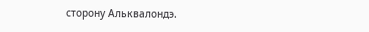сторону Альквалондэ.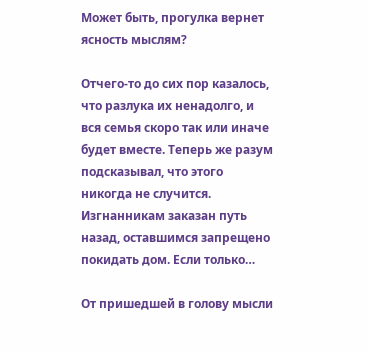Может быть, прогулка вернет ясность мыслям?

Отчего-то до сих пор казалось, что разлука их ненадолго, и вся семья скоро так или иначе будет вместе. Теперь же разум подсказывал, что этого никогда не случится. Изгнанникам заказан путь назад, оставшимся запрещено покидать дом. Если только…

От пришедшей в голову мысли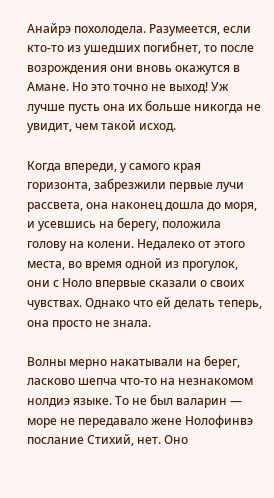Анайрэ похолодела. Разумеется, если кто-то из ушедших погибнет, то после возрождения они вновь окажутся в Амане. Но это точно не выход! Уж лучше пусть она их больше никогда не увидит, чем такой исход.

Когда впереди, у самого края горизонта, забрезжили первые лучи рассвета, она наконец дошла до моря, и усевшись на берегу, положила голову на колени. Недалеко от этого места, во время одной из прогулок, они с Ноло впервые сказали о своих чувствах. Однако что ей делать теперь, она просто не знала.

Волны мерно накатывали на берег, ласково шепча что-то на незнакомом нолдиэ языке. То не был валарин — море не передавало жене Нолофинвэ послание Стихий, нет. Оно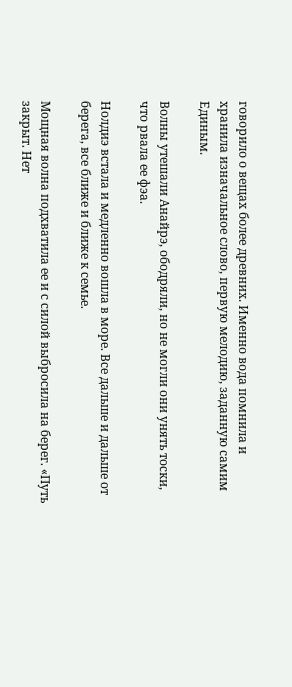говорило о вещах более древних. Именно вода помнила и хранила изначальное слово, первую мелодию, заданную самим Единым.

Волны утешали Анайрэ, ободряли, но не могли они унять тоски, что рвала ее фэа.

Нолдиэ встала и медленно вошла в море. Все дальше и дальше от берега, все ближе и ближе к семье.

Мощная волна подхватила ее и с силой выбросила на берег. «Путь закрыт. Нет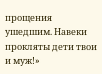прощения ушедшим. Навеки прокляты дети твои и муж!»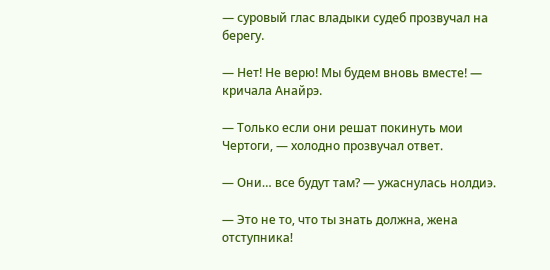— суровый глас владыки судеб прозвучал на берегу.

— Нет! Не верю! Мы будем вновь вместе! — кричала Анайрэ.

— Только если они решат покинуть мои Чертоги, — холодно прозвучал ответ.

— Они… все будут там? — ужаснулась нолдиэ.

— Это не то, что ты знать должна, жена отступника!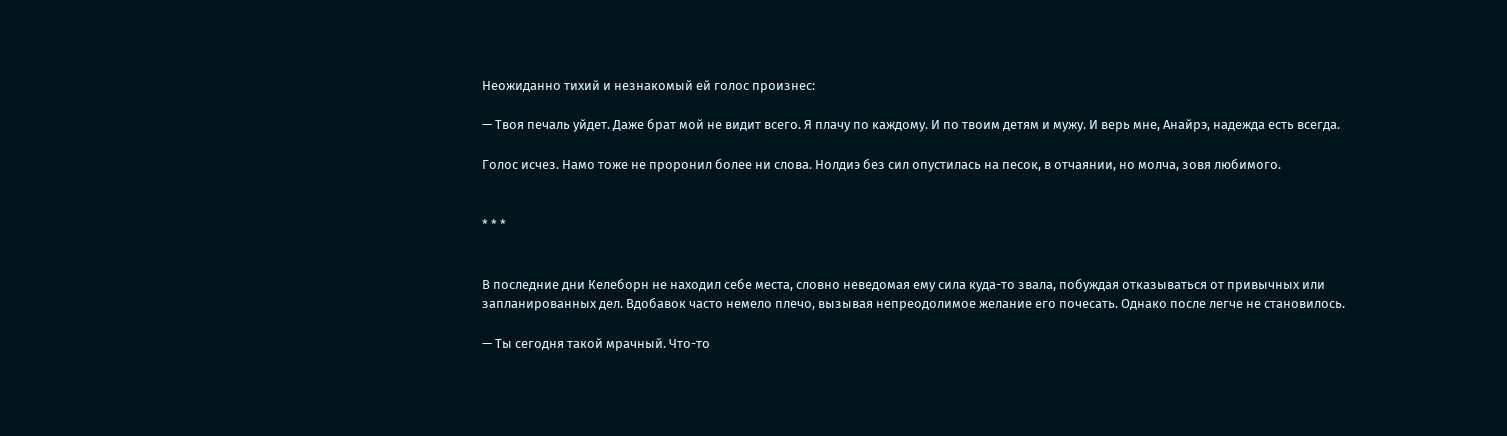Неожиданно тихий и незнакомый ей голос произнес:

— Твоя печаль уйдет. Даже брат мой не видит всего. Я плачу по каждому. И по твоим детям и мужу. И верь мне, Анайрэ, надежда есть всегда.

Голос исчез. Намо тоже не проронил более ни слова. Нолдиэ без сил опустилась на песок, в отчаянии, но молча, зовя любимого.


* * *


В последние дни Келеборн не находил себе места, словно неведомая ему сила куда-то звала, побуждая отказываться от привычных или запланированных дел. Вдобавок часто немело плечо, вызывая непреодолимое желание его почесать. Однако после легче не становилось.

— Ты сегодня такой мрачный. Что-то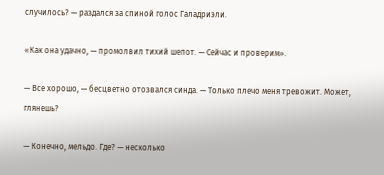случилось? — раздался за спиной голос Галадриэли.

«Как она удачно, — промолвил тихий шепот. — Сейчас и проверим».

— Все хорошо, — бесцветно отозвался синда. — Только плечо меня тревожит. Может, глянешь?

— Конечно, мельдо. Где? — несколько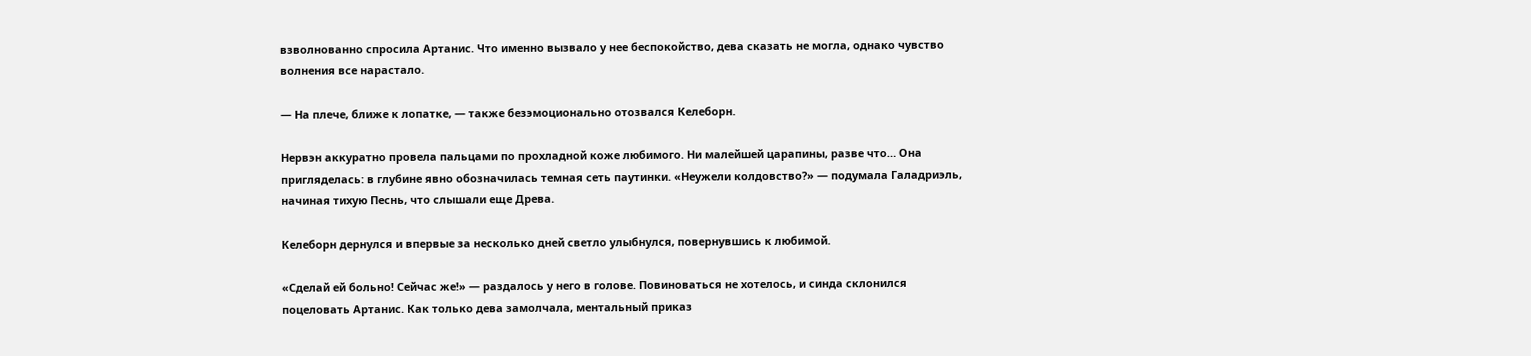взволнованно спросила Артанис. Что именно вызвало у нее беспокойство, дева сказать не могла, однако чувство волнения все нарастало.

— На плече, ближе к лопатке, — также безэмоционально отозвался Келеборн.

Нервэн аккуратно провела пальцами по прохладной коже любимого. Ни малейшей царапины, разве что… Она пригляделась: в глубине явно обозначилась темная сеть паутинки. «Неужели колдовство?» — подумала Галадриэль, начиная тихую Песнь, что слышали еще Древа.

Келеборн дернулся и впервые за несколько дней светло улыбнулся, повернувшись к любимой.

«Сделай ей больно! Сейчас же!» — раздалось у него в голове. Повиноваться не хотелось, и синда склонился поцеловать Артанис. Как только дева замолчала, ментальный приказ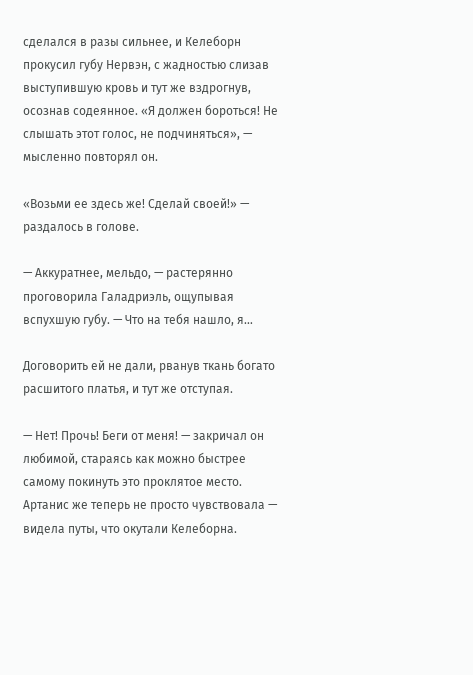сделался в разы сильнее, и Келеборн прокусил губу Нервэн, с жадностью слизав выступившую кровь и тут же вздрогнув, осознав содеянное. «Я должен бороться! Не слышать этот голос, не подчиняться», — мысленно повторял он.

«Возьми ее здесь же! Сделай своей!» — раздалось в голове.

— Аккуратнее, мельдо, — растерянно проговорила Галадриэль, ощупывая вспухшую губу. — Что на тебя нашло, я…

Договорить ей не дали, рванув ткань богато расшитого платья, и тут же отступая.

— Нет! Прочь! Беги от меня! — закричал он любимой, стараясь как можно быстрее самому покинуть это проклятое место. Артанис же теперь не просто чувствовала — видела путы, что окутали Келеборна.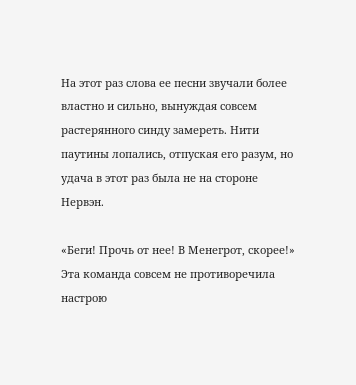На этот раз слова ее песни звучали более властно и сильно, вынуждая совсем растерянного синду замереть. Нити паутины лопались, отпуская его разум, но удача в этот раз была не на стороне Нервэн.

«Беги! Прочь от нее! В Менегрот, скорее!» Эта команда совсем не противоречила настрою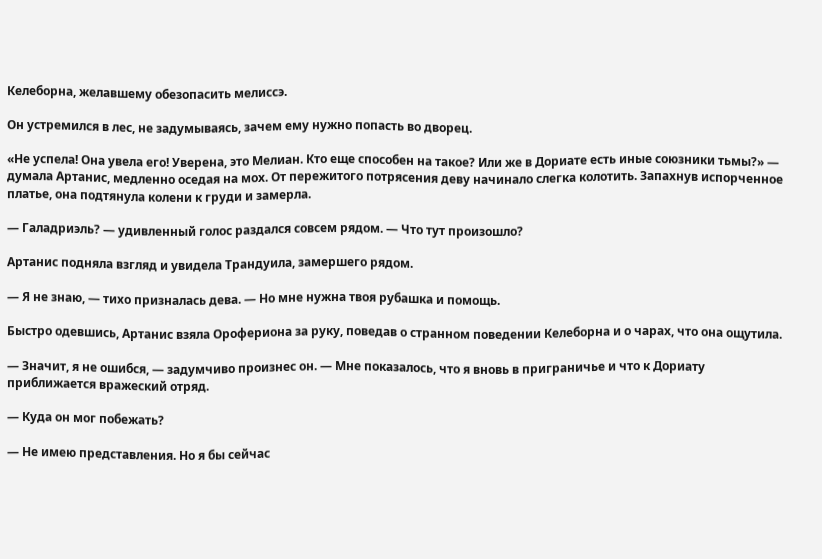Келеборна, желавшему обезопасить мелиссэ.

Он устремился в лес, не задумываясь, зачем ему нужно попасть во дворец.

«Не успела! Она увела его! Уверена, это Мелиан. Кто еще способен на такое? Или же в Дориате есть иные союзники тьмы?» — думала Артанис, медленно оседая на мох. От пережитого потрясения деву начинало слегка колотить. Запахнув испорченное платье, она подтянула колени к груди и замерла.

— Галадриэль? — удивленный голос раздался совсем рядом. — Что тут произошло?

Артанис подняла взгляд и увидела Трандуила, замершего рядом.

— Я не знаю, — тихо призналась дева. — Но мне нужна твоя рубашка и помощь.

Быстро одевшись, Артанис взяла Орофериона за руку, поведав о странном поведении Келеборна и о чарах, что она ощутила.

— Значит, я не ошибся, — задумчиво произнес он. — Мне показалось, что я вновь в приграничье и что к Дориату приближается вражеский отряд.

— Куда он мог побежать?

— Не имею представления. Но я бы сейчас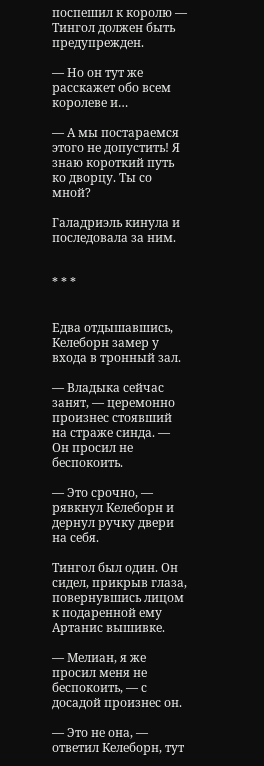поспешил к королю — Тингол должен быть предупрежден.

— Но он тут же расскажет обо всем королеве и…

— А мы постараемся этого не допустить! Я знаю короткий путь ко дворцу. Ты со мной?

Галадриэль кинула и последовала за ним.


* * *


Едва отдышавшись, Келеборн замер у входа в тронный зал.

— Владыка сейчас занят, — церемонно произнес стоявший на страже синда. — Он просил не беспокоить.

— Это срочно, — рявкнул Келеборн и дернул ручку двери на себя.

Тингол был один. Он сидел, прикрыв глаза, повернувшись лицом к подаренной ему Артанис вышивке.

— Мелиан, я же просил меня не беспокоить, — с досадой произнес он.

— Это не она, — ответил Келеборн, тут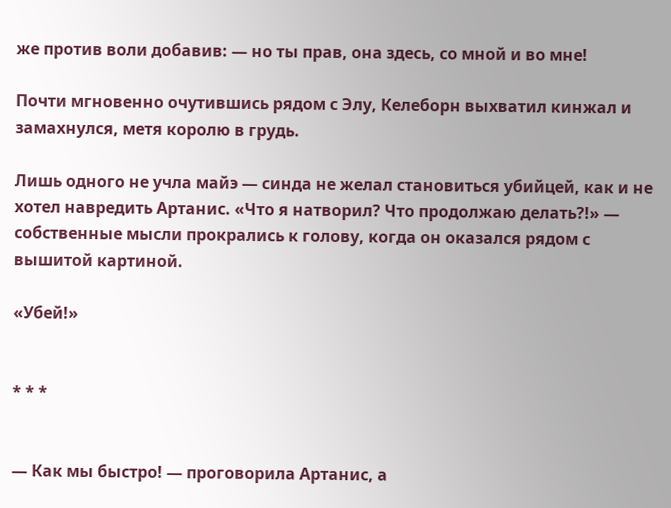же против воли добавив: — но ты прав, она здесь, со мной и во мне!

Почти мгновенно очутившись рядом с Элу, Келеборн выхватил кинжал и замахнулся, метя королю в грудь.

Лишь одного не учла майэ — синда не желал становиться убийцей, как и не хотел навредить Артанис. «Что я натворил? Что продолжаю делать?!» — собственные мысли прокрались к голову, когда он оказался рядом с вышитой картиной.

«Убей!»


* * *


— Как мы быстро! — проговорила Артанис, а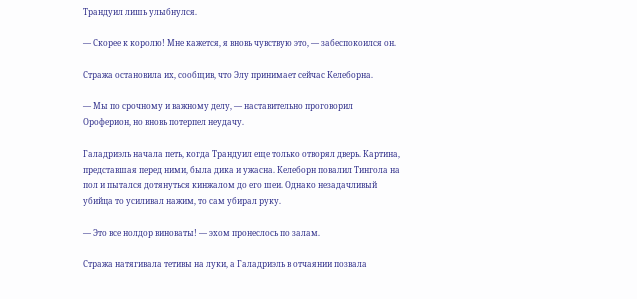Трандуил лишь улыбнулся.

— Скорее к королю! Мне кажется, я вновь чувствую это, — забеспокоился он.

Стража остановила их, сообщив, что Элу принимает сейчас Келеборна.

— Мы по срочному и важному делу, — наставительно проговорил Ороферион, но вновь потерпел неудачу.

Галадриэль начала петь, когда Трандуил еще только отворял дверь. Картина, представшая перед ними, была дика и ужасна. Келеборн повалил Тингола на пол и пытался дотянуться кинжалом до его шеи. Однако незадачливый убийца то усиливал нажим, то сам убирал руку.

— Это все нолдор виноваты! — эхом пронеслось по залам.

Стража натягивала тетивы на луки, а Галадриэль в отчаянии позвала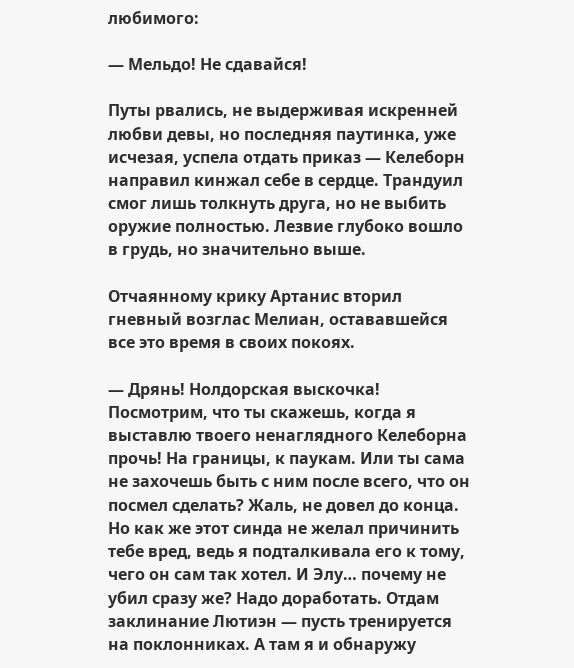любимого:

— Мельдо! Не сдавайся!

Путы рвались, не выдерживая искренней любви девы, но последняя паутинка, уже исчезая, успела отдать приказ — Келеборн направил кинжал себе в сердце. Трандуил смог лишь толкнуть друга, но не выбить оружие полностью. Лезвие глубоко вошло в грудь, но значительно выше.

Отчаянному крику Артанис вторил гневный возглас Мелиан, остававшейся все это время в своих покоях.

— Дрянь! Нолдорская выскочка! Посмотрим, что ты скажешь, когда я выставлю твоего ненаглядного Келеборна прочь! На границы, к паукам. Или ты сама не захочешь быть с ним после всего, что он посмел сделать? Жаль, не довел до конца. Но как же этот синда не желал причинить тебе вред, ведь я подталкивала его к тому, чего он сам так хотел. И Элу… почему не убил сразу же? Надо доработать. Отдам заклинание Лютиэн — пусть тренируется на поклонниках. А там я и обнаружу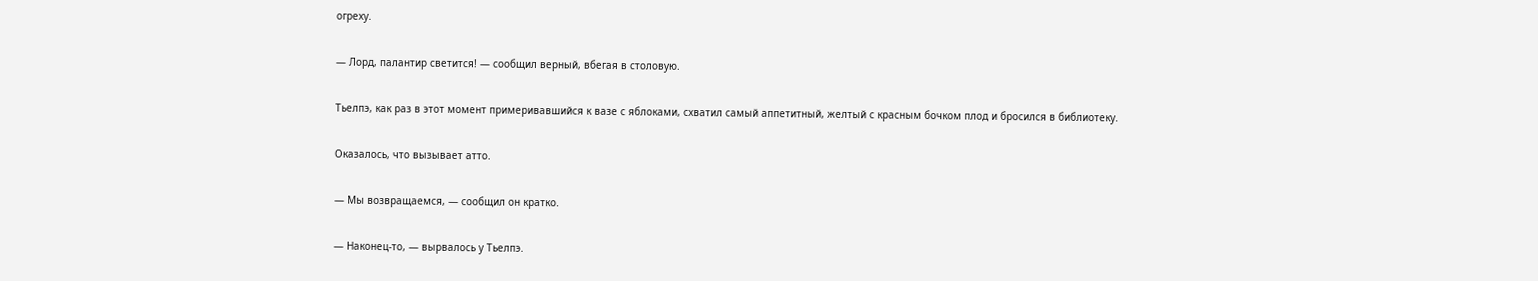огреху.

— Лорд, палантир светится! — сообщил верный, вбегая в столовую.

Тьелпэ, как раз в этот момент примеривавшийся к вазе с яблоками, схватил самый аппетитный, желтый с красным бочком плод и бросился в библиотеку.

Оказалось, что вызывает атто.

— Мы возвращаемся, — сообщил он кратко.

— Наконец-то, — вырвалось у Тьелпэ.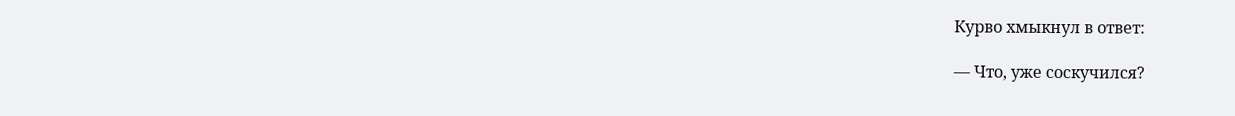Курво хмыкнул в ответ:

— Что, уже соскучился?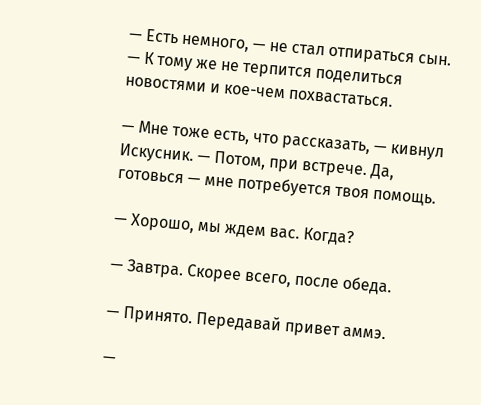— Есть немного, — не стал отпираться сын. — К тому же не терпится поделиться новостями и кое-чем похвастаться.

— Мне тоже есть, что рассказать, — кивнул Искусник. — Потом, при встрече. Да, готовься — мне потребуется твоя помощь.

— Хорошо, мы ждем вас. Когда?

— Завтра. Скорее всего, после обеда.

— Принято. Передавай привет аммэ.

—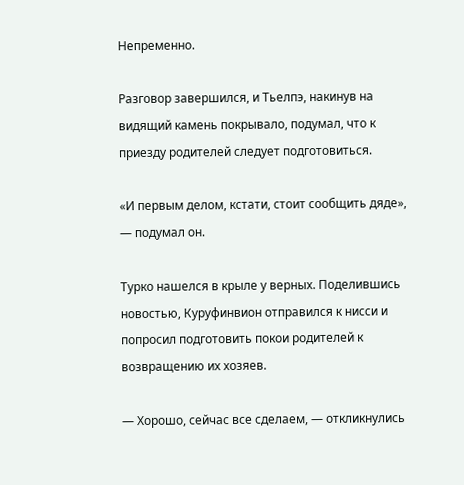Непременно.

Разговор завершился, и Тьелпэ, накинув на видящий камень покрывало, подумал, что к приезду родителей следует подготовиться.

«И первым делом, кстати, стоит сообщить дяде», — подумал он.

Турко нашелся в крыле у верных. Поделившись новостью, Куруфинвион отправился к нисси и попросил подготовить покои родителей к возвращению их хозяев.

— Хорошо, сейчас все сделаем, — откликнулись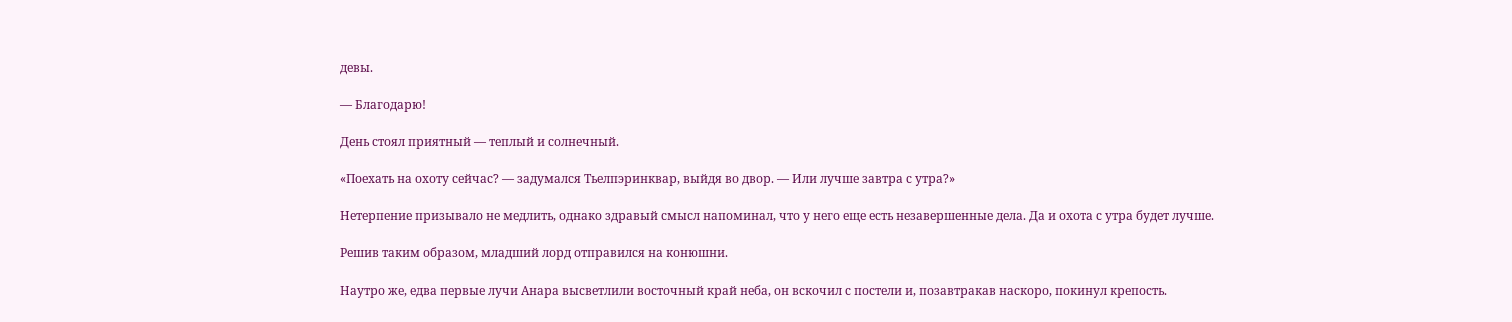девы.

— Благодарю!

День стоял приятный — теплый и солнечный.

«Поехать на охоту сейчас? — задумался Тьелпэринквар, выйдя во двор. — Или лучше завтра с утра?»

Нетерпение призывало не медлить, однако здравый смысл напоминал, что у него еще есть незавершенные дела. Да и охота с утра будет лучше.

Решив таким образом, младший лорд отправился на конюшни.

Наутро же, едва первые лучи Анара высветлили восточный край неба, он вскочил с постели и, позавтракав наскоро, покинул крепость.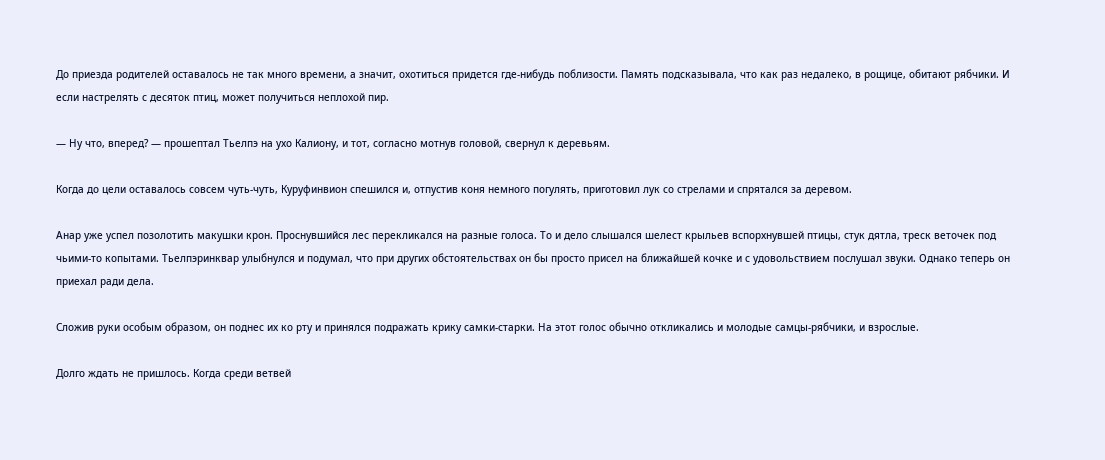До приезда родителей оставалось не так много времени, а значит, охотиться придется где-нибудь поблизости. Память подсказывала, что как раз недалеко, в рощице, обитают рябчики. И если настрелять с десяток птиц, может получиться неплохой пир.

— Ну что, вперед? — прошептал Тьелпэ на ухо Калиону, и тот, согласно мотнув головой, свернул к деревьям.

Когда до цели оставалось совсем чуть-чуть, Куруфинвион спешился и, отпустив коня немного погулять, приготовил лук со стрелами и спрятался за деревом.

Анар уже успел позолотить макушки крон. Проснувшийся лес перекликался на разные голоса. То и дело слышался шелест крыльев вспорхнувшей птицы, стук дятла, треск веточек под чьими-то копытами. Тьелпэринквар улыбнулся и подумал, что при других обстоятельствах он бы просто присел на ближайшей кочке и с удовольствием послушал звуки. Однако теперь он приехал ради дела.

Сложив руки особым образом, он поднес их ко рту и принялся подражать крику самки-старки. На этот голос обычно откликались и молодые самцы-рябчики, и взрослые.

Долго ждать не пришлось. Когда среди ветвей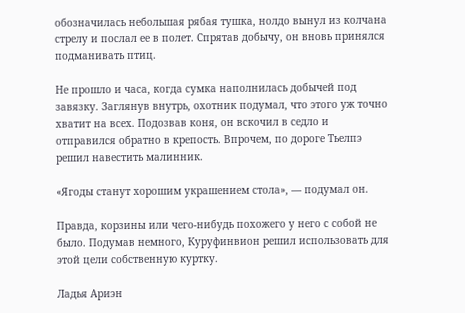обозначилась небольшая рябая тушка, нолдо вынул из колчана стрелу и послал ее в полет. Спрятав добычу, он вновь принялся подманивать птиц.

Не прошло и часа, когда сумка наполнилась добычей под завязку. Заглянув внутрь, охотник подумал, что этого уж точно хватит на всех. Подозвав коня, он вскочил в седло и отправился обратно в крепость. Впрочем, по дороге Тьелпэ решил навестить малинник.

«Ягоды станут хорошим украшением стола», — подумал он.

Правда, корзины или чего-нибудь похожего у него с собой не было. Подумав немного, Куруфинвион решил использовать для этой цели собственную куртку.

Ладья Ариэн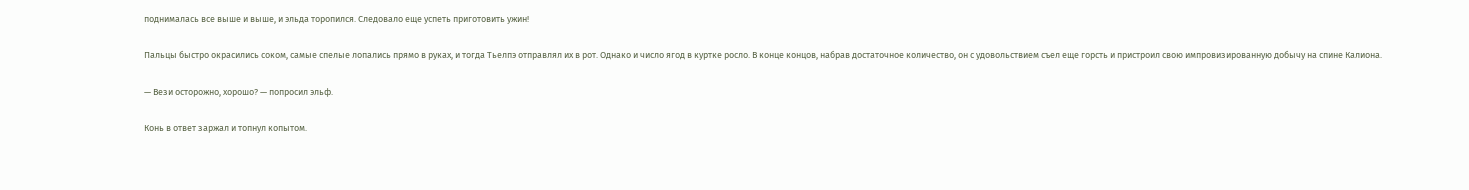поднималась все выше и выше, и эльда торопился. Следовало еще успеть приготовить ужин!

Пальцы быстро окрасились соком, самые спелые лопались прямо в руках, и тогда Тьелпэ отправлял их в рот. Однако и число ягод в куртке росло. В конце концов, набрав достаточное количество, он с удовольствием съел еще горсть и пристроил свою импровизированную добычу на спине Калиона.

— Вези осторожно, хорошо? — попросил эльф.

Конь в ответ заржал и топнул копытом.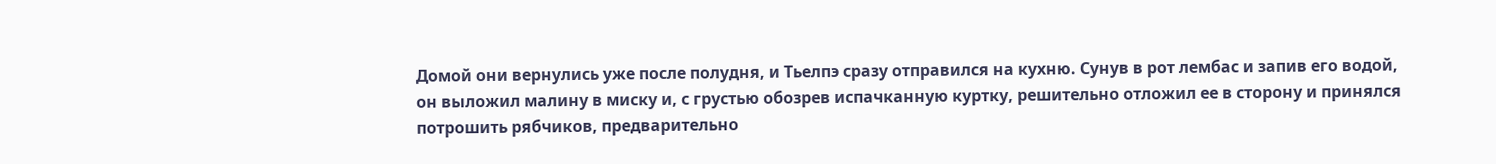Домой они вернулись уже после полудня, и Тьелпэ сразу отправился на кухню. Сунув в рот лембас и запив его водой, он выложил малину в миску и, с грустью обозрев испачканную куртку, решительно отложил ее в сторону и принялся потрошить рябчиков, предварительно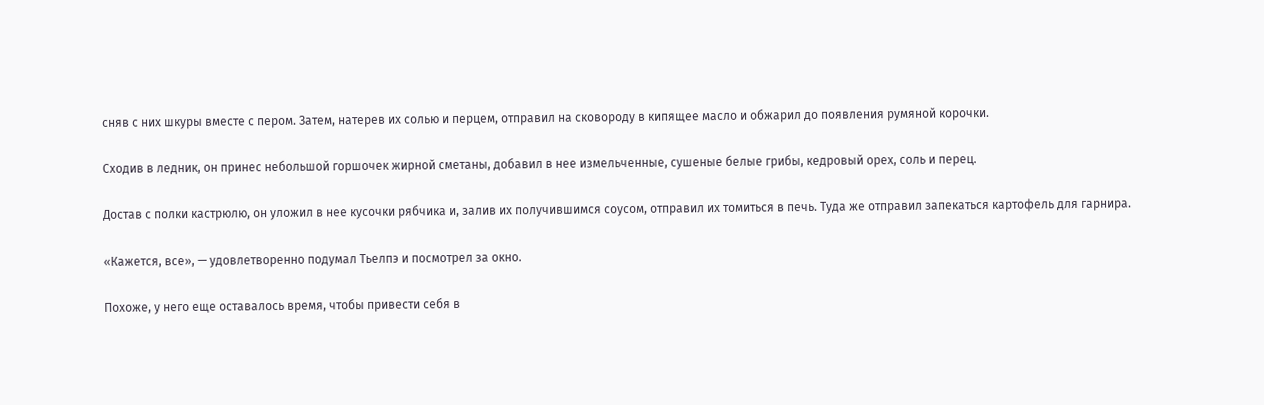сняв с них шкуры вместе с пером. Затем, натерев их солью и перцем, отправил на сковороду в кипящее масло и обжарил до появления румяной корочки.

Сходив в ледник, он принес небольшой горшочек жирной сметаны, добавил в нее измельченные, сушеные белые грибы, кедровый орех, соль и перец.

Достав с полки кастрюлю, он уложил в нее кусочки рябчика и, залив их получившимся соусом, отправил их томиться в печь. Туда же отправил запекаться картофель для гарнира.

«Кажется, все», — удовлетворенно подумал Тьелпэ и посмотрел за окно.

Похоже, у него еще оставалось время, чтобы привести себя в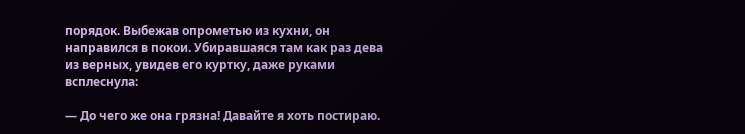порядок. Выбежав опрометью из кухни, он направился в покои. Убиравшаяся там как раз дева из верных, увидев его куртку, даже руками всплеснула:

— До чего же она грязна! Давайте я хоть постираю.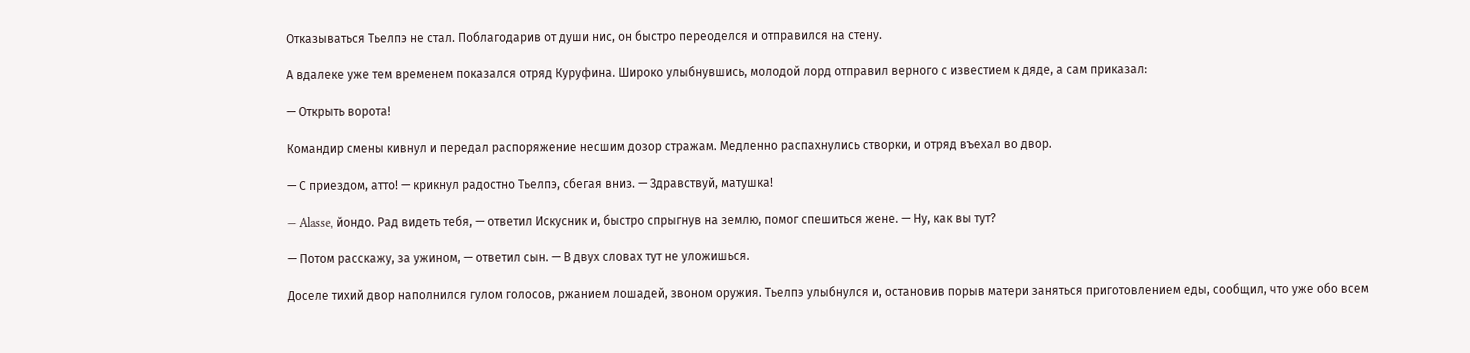Отказываться Тьелпэ не стал. Поблагодарив от души нис, он быстро переоделся и отправился на стену.

А вдалеке уже тем временем показался отряд Куруфина. Широко улыбнувшись, молодой лорд отправил верного с известием к дяде, а сам приказал:

— Открыть ворота!

Командир смены кивнул и передал распоряжение несшим дозор стражам. Медленно распахнулись створки, и отряд въехал во двор.

— С приездом, атто! — крикнул радостно Тьелпэ, сбегая вниз. — Здравствуй, матушка!

— Alasse, йондо. Рад видеть тебя, — ответил Искусник и, быстро спрыгнув на землю, помог спешиться жене. — Ну, как вы тут?

— Потом расскажу, за ужином, — ответил сын. — В двух словах тут не уложишься.

Доселе тихий двор наполнился гулом голосов, ржанием лошадей, звоном оружия. Тьелпэ улыбнулся и, остановив порыв матери заняться приготовлением еды, сообщил, что уже обо всем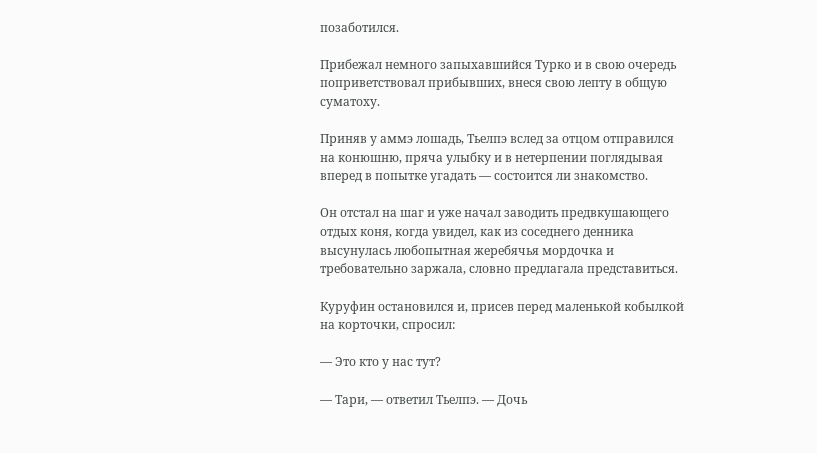позаботился.

Прибежал немного запыхавшийся Турко и в свою очередь поприветствовал прибывших, внеся свою лепту в общую суматоху.

Приняв у аммэ лошадь, Тьелпэ вслед за отцом отправился на конюшню, пряча улыбку и в нетерпении поглядывая вперед в попытке угадать — состоится ли знакомство.

Он отстал на шаг и уже начал заводить предвкушающего отдых коня, когда увидел, как из соседнего денника высунулась любопытная жеребячья мордочка и требовательно заржала, словно предлагала представиться.

Куруфин остановился и, присев перед маленькой кобылкой на корточки, спросил:

— Это кто у нас тут?

— Тари, — ответил Тьелпэ. — Дочь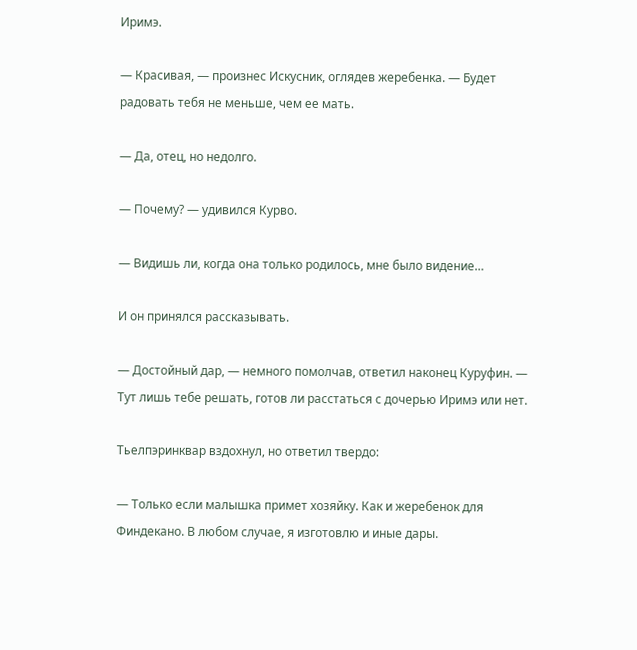Иримэ.

— Красивая, — произнес Искусник, оглядев жеребенка. — Будет радовать тебя не меньше, чем ее мать.

— Да, отец, но недолго.

— Почему? — удивился Курво.

— Видишь ли, когда она только родилось, мне было видение…

И он принялся рассказывать.

— Достойный дар, — немного помолчав, ответил наконец Куруфин. — Тут лишь тебе решать, готов ли расстаться с дочерью Иримэ или нет.

Тьелпэринквар вздохнул, но ответил твердо:

— Только если малышка примет хозяйку. Как и жеребенок для Финдекано. В любом случае, я изготовлю и иные дары.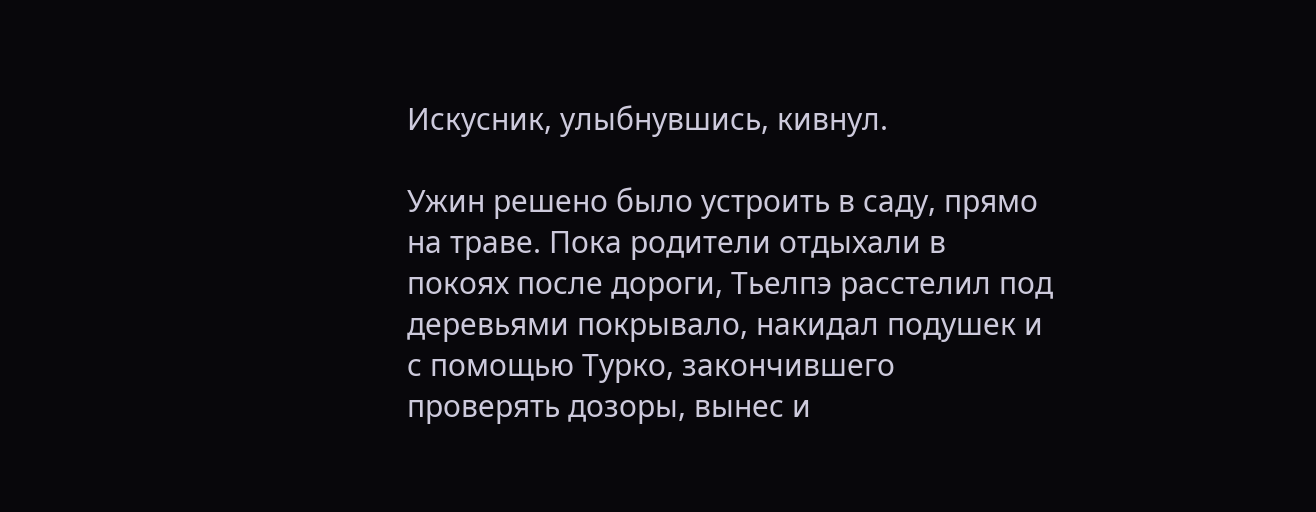Искусник, улыбнувшись, кивнул.

Ужин решено было устроить в саду, прямо на траве. Пока родители отдыхали в покоях после дороги, Тьелпэ расстелил под деревьями покрывало, накидал подушек и с помощью Турко, закончившего проверять дозоры, вынес и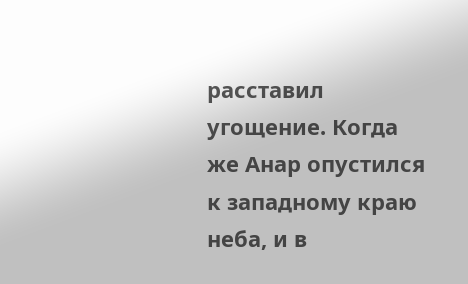расставил угощение. Когда же Анар опустился к западному краю неба, и в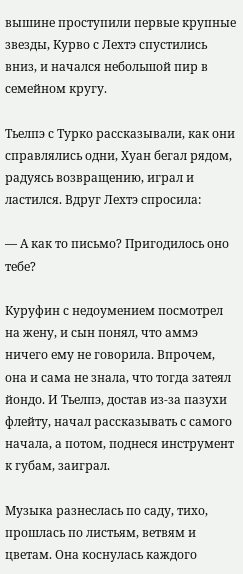вышине проступили первые крупные звезды, Курво с Лехтэ спустились вниз, и начался небольшой пир в семейном кругу.

Тьелпэ с Турко рассказывали, как они справлялись одни, Хуан бегал рядом, радуясь возвращению, играл и ластился. Вдруг Лехтэ спросила:

— А как то письмо? Пригодилось оно тебе?

Куруфин с недоумением посмотрел на жену, и сын понял, что аммэ ничего ему не говорила. Впрочем, она и сама не знала, что тогда затеял йондо. И Тьелпэ, достав из-за пазухи флейту, начал рассказывать с самого начала, а потом, поднеся инструмент к губам, заиграл.

Музыка разнеслась по саду, тихо, прошлась по листьям, ветвям и цветам. Она коснулась каждого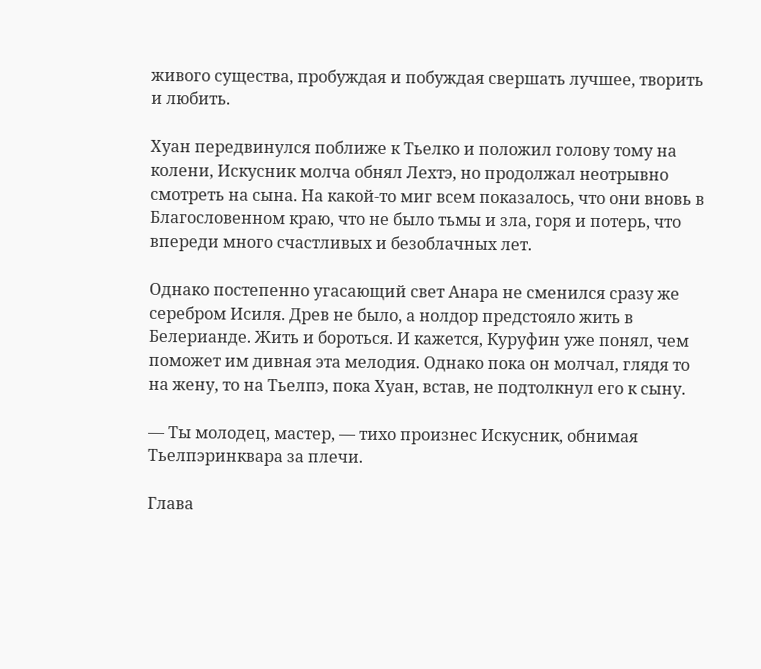живого существа, пробуждая и побуждая свершать лучшее, творить и любить.

Хуан передвинулся поближе к Тьелко и положил голову тому на колени, Искусник молча обнял Лехтэ, но продолжал неотрывно смотреть на сына. На какой-то миг всем показалось, что они вновь в Благословенном краю, что не было тьмы и зла, горя и потерь, что впереди много счастливых и безоблачных лет.

Однако постепенно угасающий свет Анара не сменился сразу же серебром Исиля. Древ не было, а нолдор предстояло жить в Белерианде. Жить и бороться. И кажется, Куруфин уже понял, чем поможет им дивная эта мелодия. Однако пока он молчал, глядя то на жену, то на Тьелпэ, пока Хуан, встав, не подтолкнул его к сыну.

— Ты молодец, мастер, — тихо произнес Искусник, обнимая Тьелпэринквара за плечи.

Глава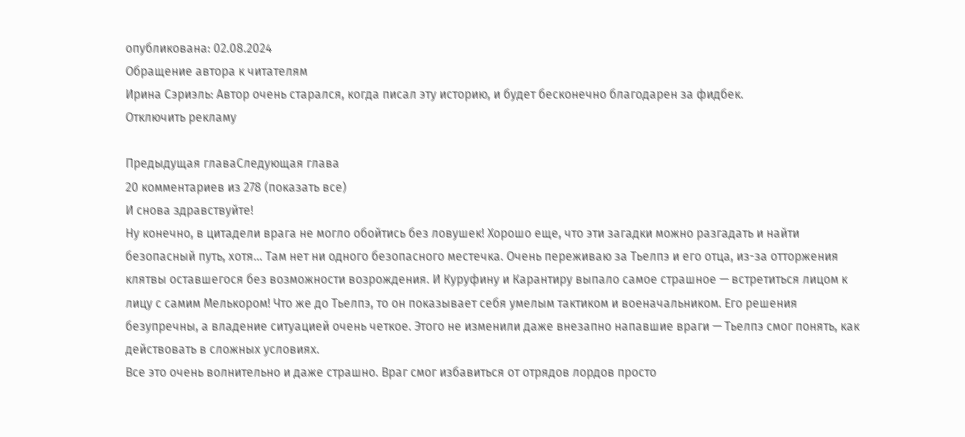опубликована: 02.08.2024
Обращение автора к читателям
Ирина Сэриэль: Автор очень старался, когда писал эту историю, и будет бесконечно благодарен за фидбек.
Отключить рекламу

Предыдущая главаСледующая глава
20 комментариев из 278 (показать все)
И снова здравствуйте!
Ну конечно, в цитадели врага не могло обойтись без ловушек! Хорошо еще, что эти загадки можно разгадать и найти безопасный путь, хотя... Там нет ни одного безопасного местечка. Очень переживаю за Тьелпэ и его отца, из-за отторжения клятвы оставшегося без возможности возрождения. И Куруфину и Карантиру выпало самое страшное — встретиться лицом к лицу с самим Мелькором! Что же до Тьелпэ, то он показывает себя умелым тактиком и военачальником. Его решения безупречны, а владение ситуацией очень четкое. Этого не изменили даже внезапно напавшие враги — Тьелпэ смог понять, как действовать в сложных условиях.
Все это очень волнительно и даже страшно. Враг смог избавиться от отрядов лордов просто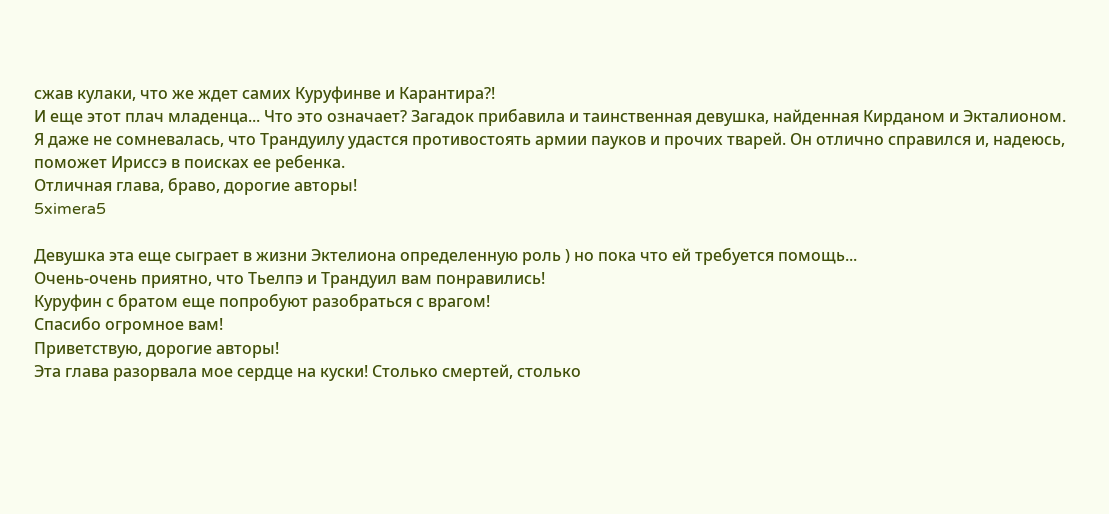сжав кулаки, что же ждет самих Куруфинве и Карантира?!
И еще этот плач младенца... Что это означает? Загадок прибавила и таинственная девушка, найденная Кирданом и Экталионом.
Я даже не сомневалась, что Трандуилу удастся противостоять армии пауков и прочих тварей. Он отлично справился и, надеюсь, поможет Ириссэ в поисках ее ребенка.
Отличная глава, браво, дорогие авторы!
5ximera5

Девушка эта еще сыграет в жизни Эктелиона определенную роль ) но пока что ей требуется помощь...
Очень-очень приятно, что Тьелпэ и Трандуил вам понравились!
Куруфин с братом еще попробуют разобраться с врагом!
Спасибо огромное вам!
Приветствую, дорогие авторы!
Эта глава разорвала мое сердце на куски! Столько смертей, столько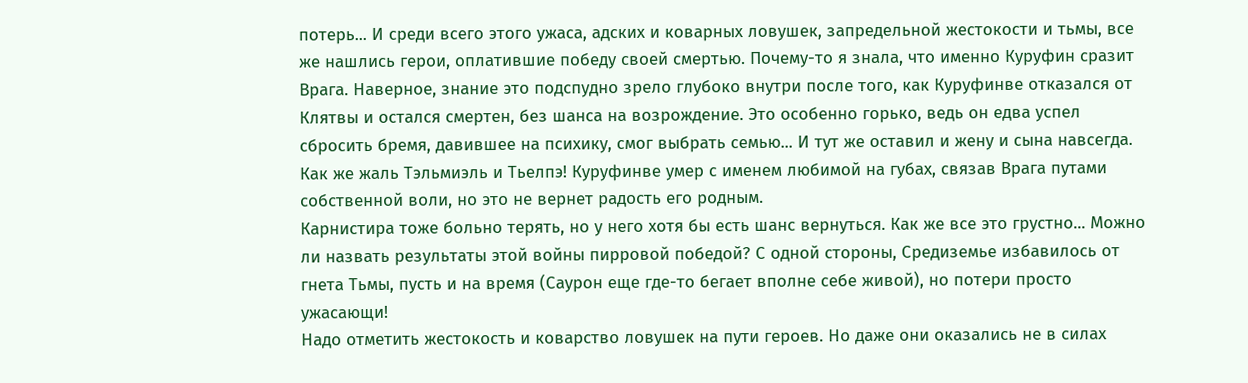потерь... И среди всего этого ужаса, адских и коварных ловушек, запредельной жестокости и тьмы, все же нашлись герои, оплатившие победу своей смертью. Почему-то я знала, что именно Куруфин сразит Врага. Наверное, знание это подспудно зрело глубоко внутри после того, как Куруфинве отказался от Клятвы и остался смертен, без шанса на возрождение. Это особенно горько, ведь он едва успел сбросить бремя, давившее на психику, смог выбрать семью... И тут же оставил и жену и сына навсегда. Как же жаль Тэльмиэль и Тьелпэ! Куруфинве умер с именем любимой на губах, связав Врага путами собственной воли, но это не вернет радость его родным.
Карнистира тоже больно терять, но у него хотя бы есть шанс вернуться. Как же все это грустно... Можно ли назвать результаты этой войны пирровой победой? С одной стороны, Средиземье избавилось от гнета Тьмы, пусть и на время (Саурон еще где-то бегает вполне себе живой), но потери просто ужасающи!
Надо отметить жестокость и коварство ловушек на пути героев. Но даже они оказались не в силах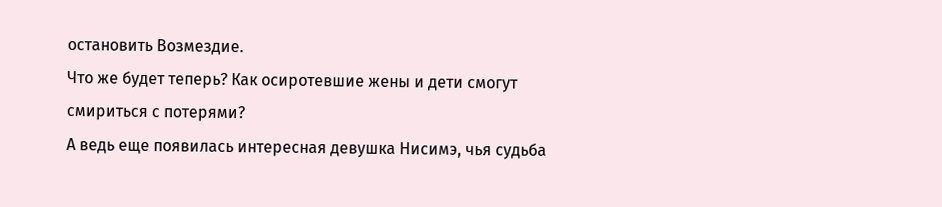остановить Возмездие.
Что же будет теперь? Как осиротевшие жены и дети смогут смириться с потерями?
А ведь еще появилась интересная девушка Нисимэ, чья судьба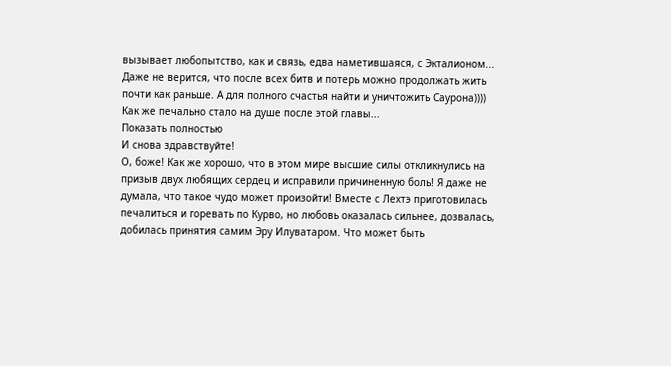вызывает любопытство, как и связь, едва наметившаяся, с Экталионом...
Даже не верится, что после всех битв и потерь можно продолжать жить почти как раньше. А для полного счастья найти и уничтожить Саурона))))
Как же печально стало на душе после этой главы...
Показать полностью
И снова здравствуйте!
О, боже! Как же хорошо, что в этом мире высшие силы откликнулись на призыв двух любящих сердец и исправили причиненную боль! Я даже не думала, что такое чудо может произойти! Вместе с Лехтэ приготовилась печалиться и горевать по Курво, но любовь оказалась сильнее, дозвалась, добилась принятия самим Эру Илуватаром. Что может быть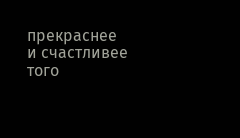прекраснее и счастливее того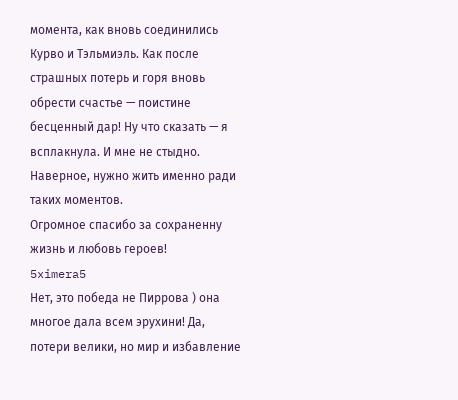момента, как вновь соединились Курво и Тэльмиэль. Как после страшных потерь и горя вновь обрести счастье — поистине бесценный дар! Ну что сказать — я всплакнула. И мне не стыдно. Наверное, нужно жить именно ради таких моментов.
Огромное спасибо за сохраненну жизнь и любовь героев!
5ximera5
Нет, это победа не Пиррова ) она многое дала всем эрухини! Да, потери велики, но мир и избавление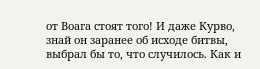от Воага стоят того! И даже Курво, знай он заранее об исходе битвы, выбрал бы то, что случилось. Как и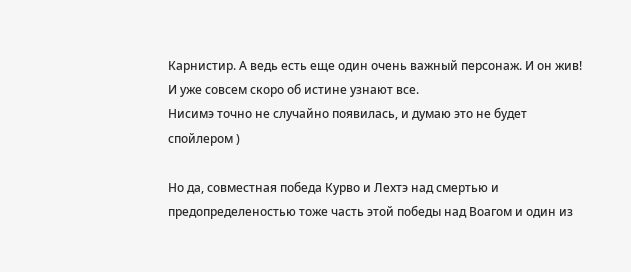Карнистир. А ведь есть еще один очень важный персонаж. И он жив! И уже совсем скоро об истине узнают все.
Нисимэ точно не случайно появилась, и думаю это не будет спойлером )

Но да, совместная победа Курво и Лехтэ над смертью и предопределеностью тоже часть этой победы над Воагом и один из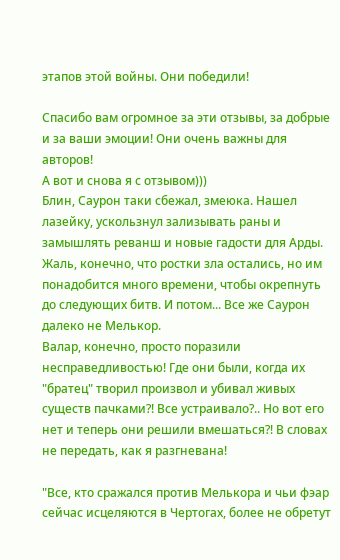этапов этой войны. Они победили!

Спасибо вам огромное за эти отзывы, за добрые и за ваши эмоции! Они очень важны для авторов!
А вот и снова я с отзывом)))
Блин, Саурон таки сбежал, змеюка. Нашел лазейку, ускользнул зализывать раны и замышлять реванш и новые гадости для Арды. Жаль, конечно, что ростки зла остались, но им понадобится много времени, чтобы окрепнуть до следующих битв. И потом... Все же Саурон далеко не Мелькор.
Валар, конечно, просто поразили несправедливостью! Где они были, когда их "братец" творил произвол и убивал живых существ пачками?! Все устраивало?.. Но вот его нет и теперь они решили вмешаться?! В словах не передать, как я разгневана!

"Все, кто сражался против Мелькора и чьи фэар сейчас исцеляются в Чертогах, более не обретут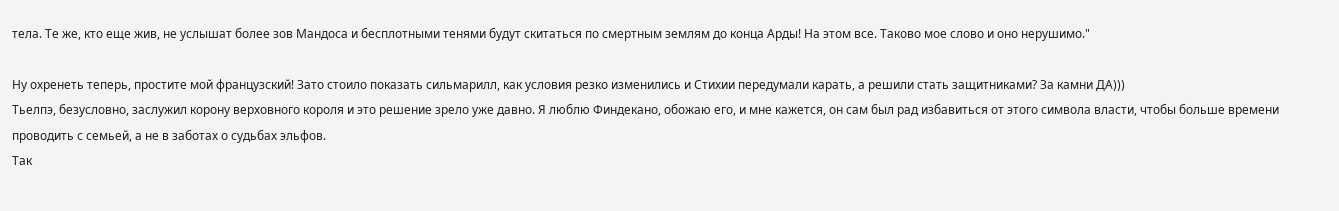тела. Те же, кто еще жив, не услышат более зов Мандоса и бесплотными тенями будут скитаться по смертным землям до конца Арды! На этом все. Таково мое слово и оно нерушимо."

Ну охренеть теперь, простите мой французский! Зато стоило показать сильмарилл, как условия резко изменились и Стихии передумали карать, а решили стать защитниками? За камни ДА)))
Тьелпэ, безусловно, заслужил корону верховного короля и это решение зрело уже давно. Я люблю Финдекано, обожаю его, и мне кажется, он сам был рад избавиться от этого символа власти, чтобы больше времени проводить с семьей, а не в заботах о судьбах эльфов.
Так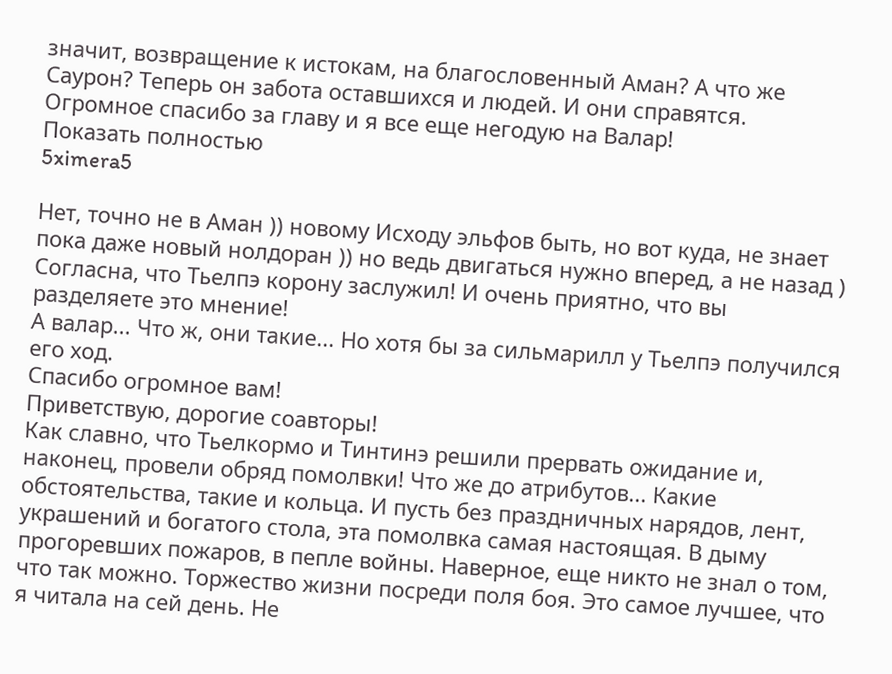значит, возвращение к истокам, на благословенный Аман? А что же Саурон? Теперь он забота оставшихся и людей. И они справятся.
Огромное спасибо за главу и я все еще негодую на Валар!
Показать полностью
5ximera5

Нет, точно не в Аман )) новому Исходу эльфов быть, но вот куда, не знает пока даже новый нолдоран )) но ведь двигаться нужно вперед, а не назад )
Согласна, что Тьелпэ корону заслужил! И очень приятно, что вы разделяете это мнение!
А валар... Что ж, они такие... Но хотя бы за сильмарилл у Тьелпэ получился его ход.
Спасибо огромное вам!
Приветствую, дорогие соавторы!
Как славно, что Тьелкормо и Тинтинэ решили прервать ожидание и, наконец, провели обряд помолвки! Что же до атрибутов... Какие обстоятельства, такие и кольца. И пусть без праздничных нарядов, лент, украшений и богатого стола, эта помолвка самая настоящая. В дыму прогоревших пожаров, в пепле войны. Наверное, еще никто не знал о том, что так можно. Торжество жизни посреди поля боя. Это самое лучшее, что я читала на сей день. Не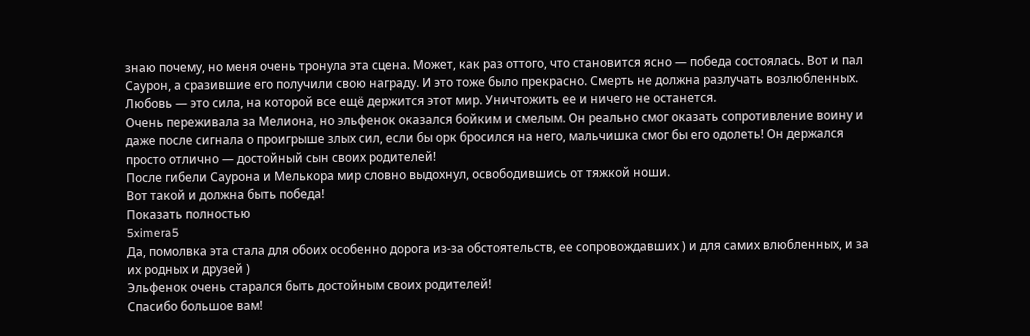знаю почему, но меня очень тронула эта сцена. Может, как раз оттого, что становится ясно — победа состоялась. Вот и пал Саурон, а сразившие его получили свою награду. И это тоже было прекрасно. Смерть не должна разлучать возлюбленных. Любовь — это сила, на которой все ещё держится этот мир. Уничтожить ее и ничего не останется.
Очень переживала за Мелиона, но эльфенок оказался бойким и смелым. Он реально смог оказать сопротивление воину и даже после сигнала о проигрыше злых сил, если бы орк бросился на него, мальчишка смог бы его одолеть! Он держался просто отлично — достойный сын своих родителей!
После гибели Саурона и Мелькора мир словно выдохнул, освободившись от тяжкой ноши.
Вот такой и должна быть победа!
Показать полностью
5ximera5
Да, помолвка эта стала для обоих особенно дорога из-за обстоятельств, ее сопровождавших ) и для самих влюбленных, и за их родных и друзей )
Эльфенок очень старался быть достойным своих родителей!
Спасибо большое вам!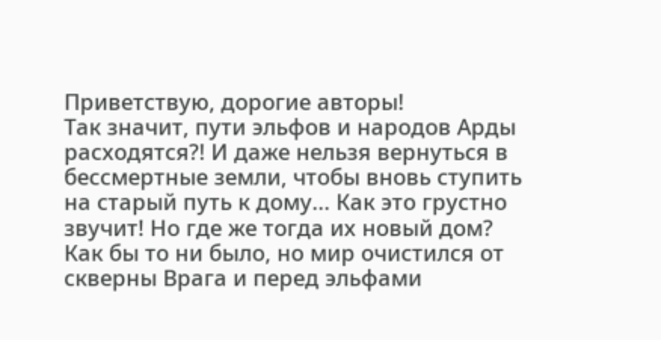Приветствую, дорогие авторы!
Так значит, пути эльфов и народов Арды расходятся?! И даже нельзя вернуться в бессмертные земли, чтобы вновь ступить на старый путь к дому... Как это грустно звучит! Но где же тогда их новый дом?
Как бы то ни было, но мир очистился от скверны Врага и перед эльфами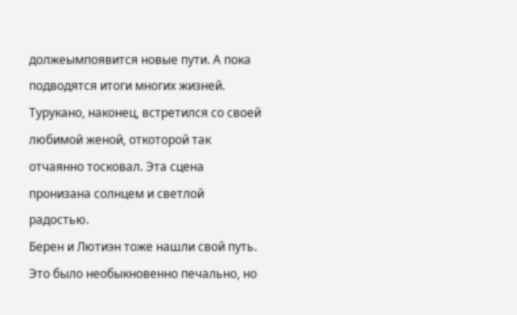должеымпоявится новые пути. А пока подводятся итоги многих жизней. Турукано, наконец, встретился со своей любимой женой, откоторой так отчаянно тосковал. Эта сцена пронизана солнцем и светлой радостью.
Берен и Лютиэн тоже нашли свой путь. Это было необыкновенно печально, но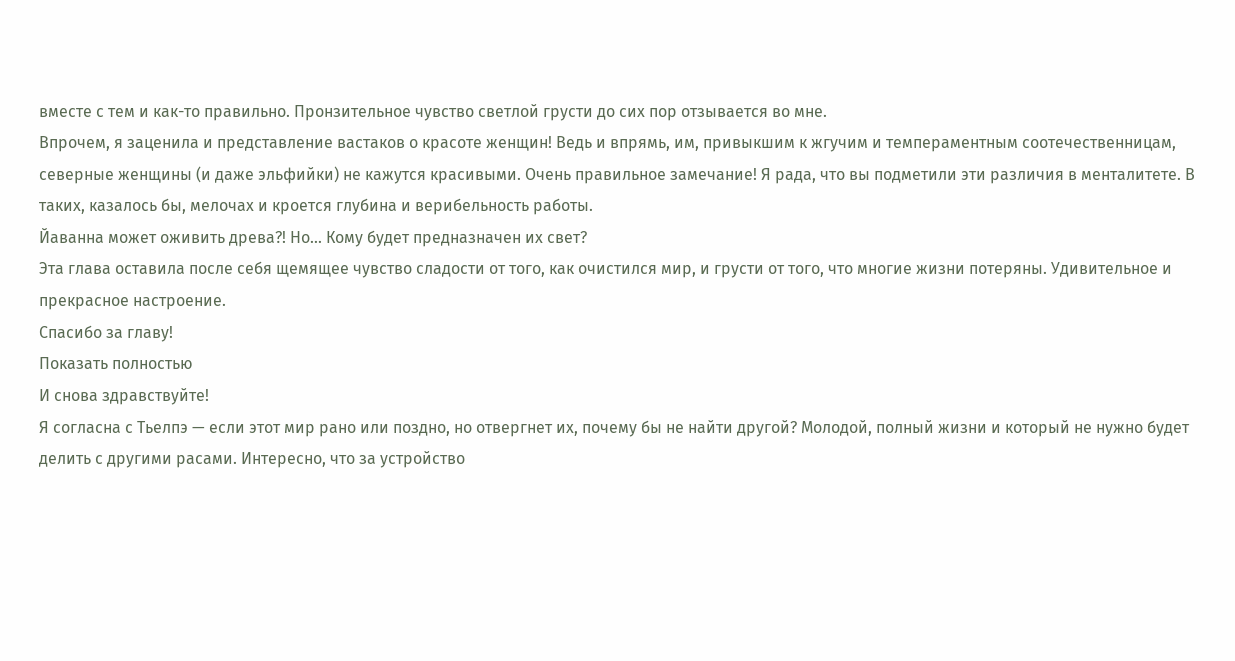вместе с тем и как-то правильно. Пронзительное чувство светлой грусти до сих пор отзывается во мне.
Впрочем, я заценила и представление вастаков о красоте женщин! Ведь и впрямь, им, привыкшим к жгучим и темпераментным соотечественницам, северные женщины (и даже эльфийки) не кажутся красивыми. Очень правильное замечание! Я рада, что вы подметили эти различия в менталитете. В таких, казалось бы, мелочах и кроется глубина и верибельность работы.
Йаванна может оживить древа?! Но... Кому будет предназначен их свет?
Эта глава оставила после себя щемящее чувство сладости от того, как очистился мир, и грусти от того, что многие жизни потеряны. Удивительное и прекрасное настроение.
Спасибо за главу!
Показать полностью
И снова здравствуйте!
Я согласна с Тьелпэ — если этот мир рано или поздно, но отвергнет их, почему бы не найти другой? Молодой, полный жизни и который не нужно будет делить с другими расами. Интересно, что за устройство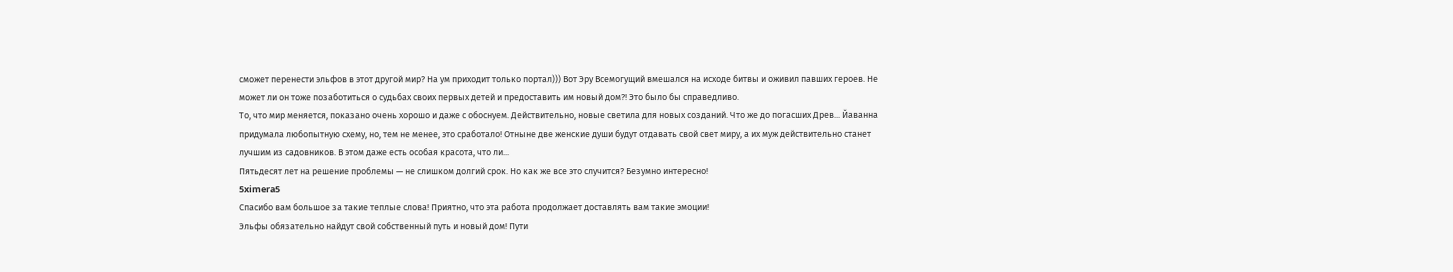сможет перенести эльфов в этот другой мир? На ум приходит только портал))) Вот Эру Всемогущий вмешался на исходе битвы и оживил павших героев. Не может ли он тоже позаботиться о судьбах своих первых детей и предоставить им новый дом?! Это было бы справедливо.
То, что мир меняется, показано очень хорошо и даже с обоснуем. Действительно, новые светила для новых созданий. Что же до погасших Древ... Йаванна придумала любопытную схему, но, тем не менее, это сработало! Отныне две женские души будут отдавать свой свет миру, а их муж действительно станет лучшим из садовников. В этом даже есть особая красота, что ли...
Пятьдесят лет на решение проблемы — не слишком долгий срок. Но как же все это случится? Безумно интересно!
5ximera5
Спасибо вам большое за такие теплые слова! Приятно, что эта работа продолжает доставлять вам такие эмоции!
Эльфы обязательно найдут свой собственный путь и новый дом! Пути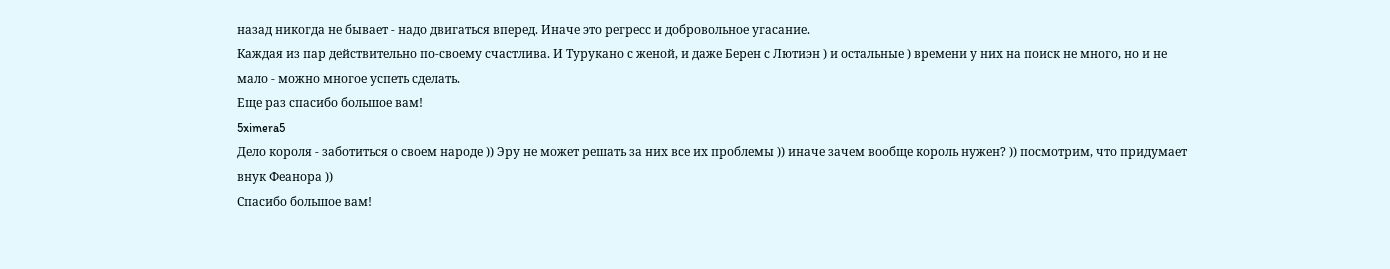назад никогда не бывает - надо двигаться вперед. Иначе это регресс и добровольное угасание.
Каждая из пар действительно по-своему счастлива. И Турукано с женой, и даже Берен с Лютиэн ) и остальные ) времени у них на поиск не много, но и не мало - можно многое успеть сделать.
Еще раз спасибо большое вам!
5ximera5
Дело короля - заботиться о своем народе )) Эру не может решать за них все их проблемы )) иначе зачем вообще король нужен? )) посмотрим, что придумает внук Феанора ))
Спасибо большое вам!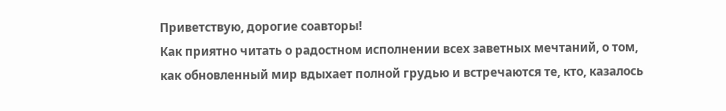Приветствую, дорогие соавторы!
Как приятно читать о радостном исполнении всех заветных мечтаний, о том, как обновленный мир вдыхает полной грудью и встречаются те, кто, казалось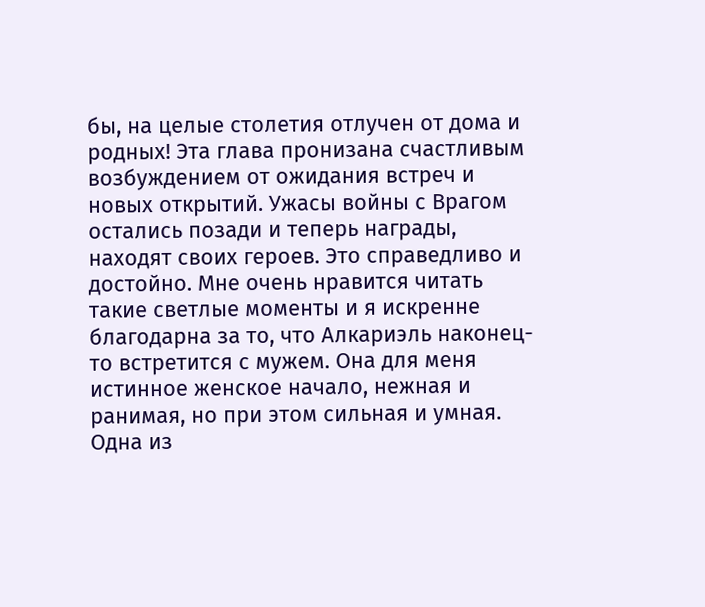бы, на целые столетия отлучен от дома и родных! Эта глава пронизана счастливым возбуждением от ожидания встреч и новых открытий. Ужасы войны с Врагом остались позади и теперь награды, находят своих героев. Это справедливо и достойно. Мне очень нравится читать такие светлые моменты и я искренне благодарна за то, что Алкариэль наконец-то встретится с мужем. Она для меня истинное женское начало, нежная и ранимая, но при этом сильная и умная. Одна из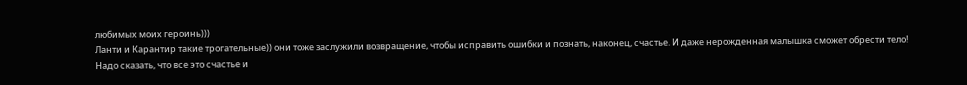любимых моих героинь)))
Ланти и Карантир такие трогательные)) они тоже заслужили возвращение, чтобы исправить ошибки и познать, наконец, счастье. И даже нерожденная малышка сможет обрести тело!
Надо сказать, что все это счастье и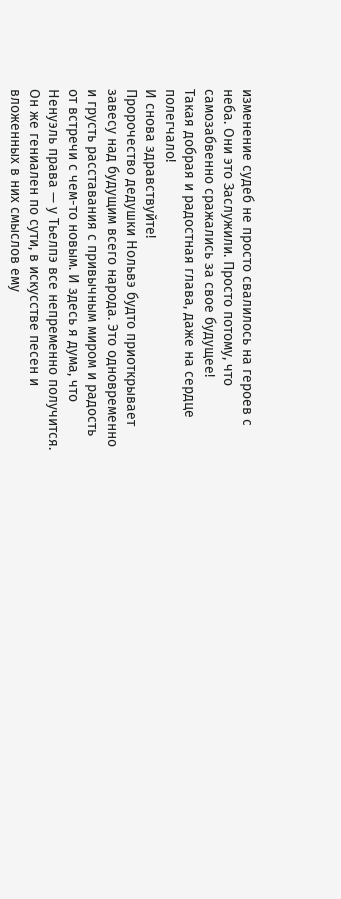изменение судеб не просто свалилось на героев с неба. Они это Заслужили. Просто потому, что самозабвенно сражались за свое будущее!
Такая добрая и радостная глава, даже на сердце полегчало!
И снова здравствуйте!
Пророчество дедушки Нольвэ будто приоткрывает завесу над будущим всего народа. Это одновременно и грусть расставания с привычным миром и радость от встречи с чем-то новым. И здесь я дума, что Ненуэль права — у Тьелпэ все непременно получится. Он же гениален по сути, в искусстве песен и вложенных в них смыслов ему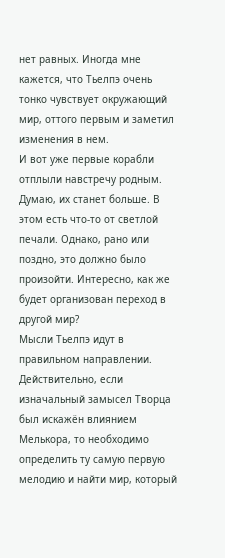нет равных. Иногда мне кажется, что Тьелпэ очень тонко чувствует окружающий мир, оттого первым и заметил изменения в нем.
И вот уже первые корабли отплыли навстречу родным. Думаю, их станет больше. В этом есть что-то от светлой печали. Однако, рано или поздно, это должно было произойти. Интересно, как же будет организован переход в другой мир?
Мысли Тьелпэ идут в правильном направлении. Действительно, если изначальный замысел Творца был искажён влиянием Мелькора, то необходимо определить ту самую первую мелодию и найти мир, который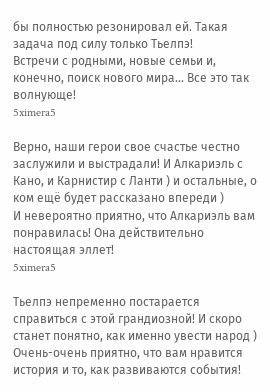бы полностью резонировал ей. Такая задача под силу только Тьелпэ!
Встречи с родными, новые семьи и, конечно, поиск нового мира... Все это так волнующе!
5ximera5

Верно, наши герои свое счастье честно заслужили и выстрадали! И Алкариэль с Кано, и Карнистир с Ланти ) и остальные, о ком ещё будет рассказано впереди )
И невероятно приятно, что Алкариэль вам понравилась! Она действительно настоящая эллет!
5ximera5

Тьелпэ непременно постарается справиться с этой грандиозной! И скоро станет понятно, как именно увести народ )
Очень-очень приятно, что вам нравится история и то, как развиваются события!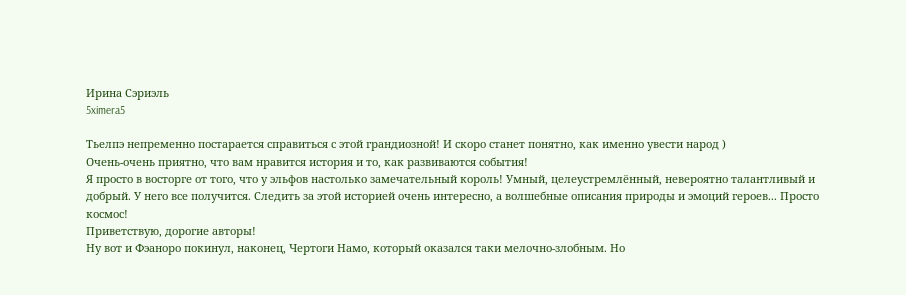Ирина Сэриэль
5ximera5

Тьелпэ непременно постарается справиться с этой грандиозной! И скоро станет понятно, как именно увести народ )
Очень-очень приятно, что вам нравится история и то, как развиваются события!
Я просто в восторге от того, что у эльфов настолько замечательный король! Умный, целеустремлённый, невероятно талантливый и добрый. У него все получится. Следить за этой историей очень интересно, а волшебные описания природы и эмоций героев... Просто космос!
Приветствую, дорогие авторы!
Ну вот и Фэаноро покинул, наконец, Чертоги Намо, который оказался таки мелочно-злобным. Но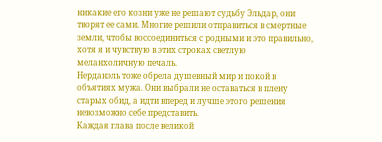никакие его козни уже не решают судьбу Эльдар, они творят ее сами. Многие решили отправиться в смертные земли, чтобы воссоединиться с родными и это правильно, хотя я и чувствую в этих строках светлую меланхоличную печаль.
Нерданэль тоже обрела душевный мир и покой в объятиях мужа. Они выбрали не оставаться в плену старых обид, а идти вперед и лучше этого решения невозможно себе представить.
Каждая глава после великой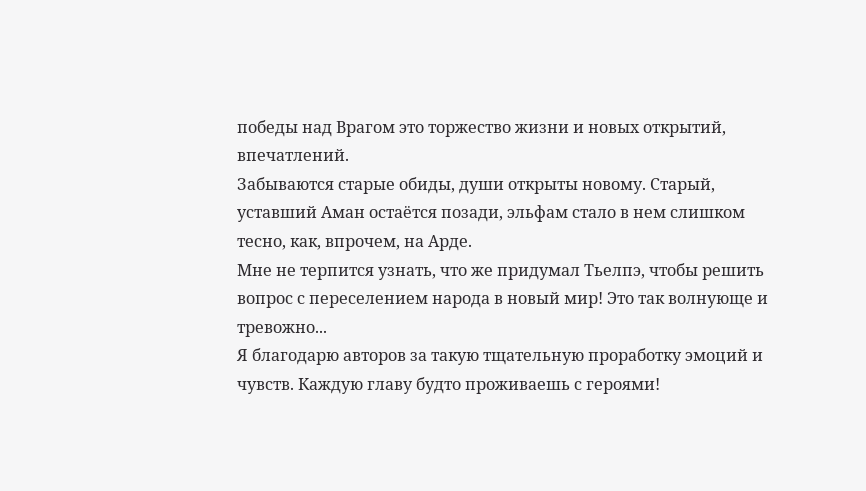победы над Врагом это торжество жизни и новых открытий, впечатлений.
Забываются старые обиды, души открыты новому. Старый, уставший Аман остаётся позади, эльфам стало в нем слишком тесно, как, впрочем, на Арде.
Мне не терпится узнать, что же придумал Тьелпэ, чтобы решить вопрос с переселением народа в новый мир! Это так волнующе и тревожно...
Я благодарю авторов за такую тщательную проработку эмоций и чувств. Каждую главу будто проживаешь с героями!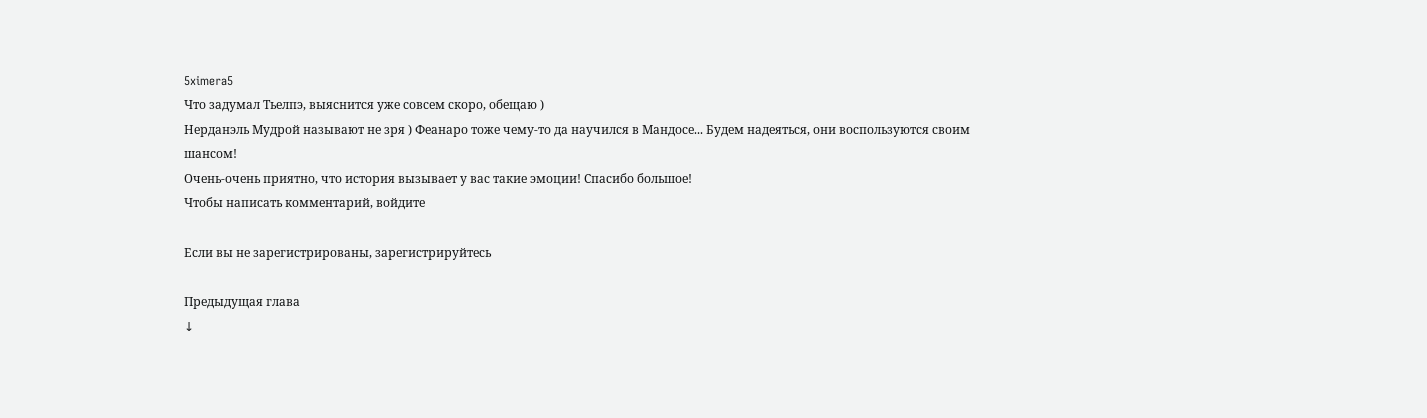5ximera5
Что задумал Тьелпэ, выяснится уже совсем скоро, обещаю )
Нерданэль Мудрой называют не зря ) Феанаро тоже чему-то да научился в Мандосе... Будем надеяться, они воспользуются своим шансом!
Очень-очень приятно, что история вызывает у вас такие эмоции! Спасибо большое!
Чтобы написать комментарий, войдите

Если вы не зарегистрированы, зарегистрируйтесь

Предыдущая глава
↓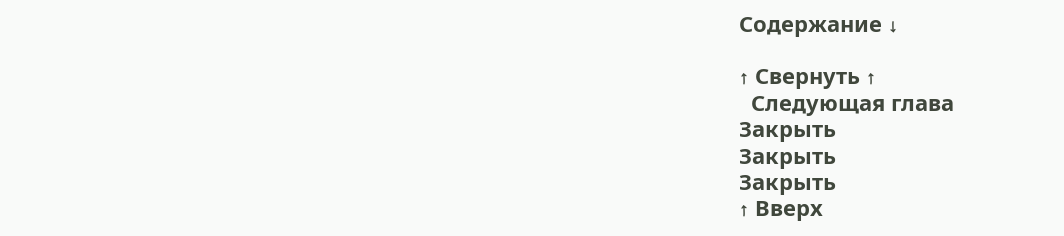Содержание ↓

↑ Свернуть ↑
  Следующая глава
Закрыть
Закрыть
Закрыть
↑ Вверх